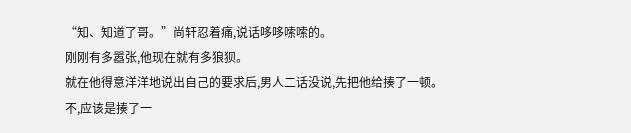“知、知道了哥。”尚轩忍着痛,说话哆哆嗦嗦的。
刚刚有多嚣张,他现在就有多狼狈。
就在他得意洋洋地说出自己的要求后,男人二话没说,先把他给揍了一顿。
不,应该是揍了一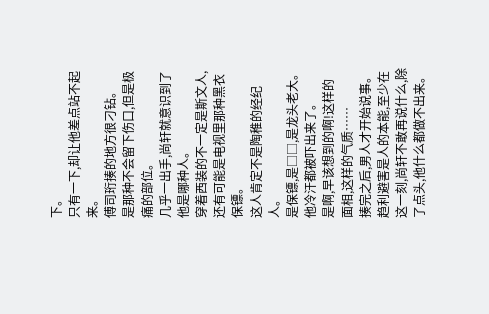下。
只有一下,却让他差点站不起来。
傅司珩揍的地方很刁钻。
是那种不会留下伤口,但是极痛的部位。
几乎一出手,尚轩就意识到了他是哪种人。
穿着西装的不一定是斯文人,还有可能是电视里那种黑衣保镖。
这人肯定不是陶稚的经纪人。
是保镖,是□□,是龙头老大。
他冷汗都被吓出来了。
是啊,早该想到的啊!这样的面相,这样的气质……
揍完之后,男人才开始说事。
趋利避害是人的本能,至少在这一刻,尚轩不敢再说什么,除了点头,他什么都做不出来。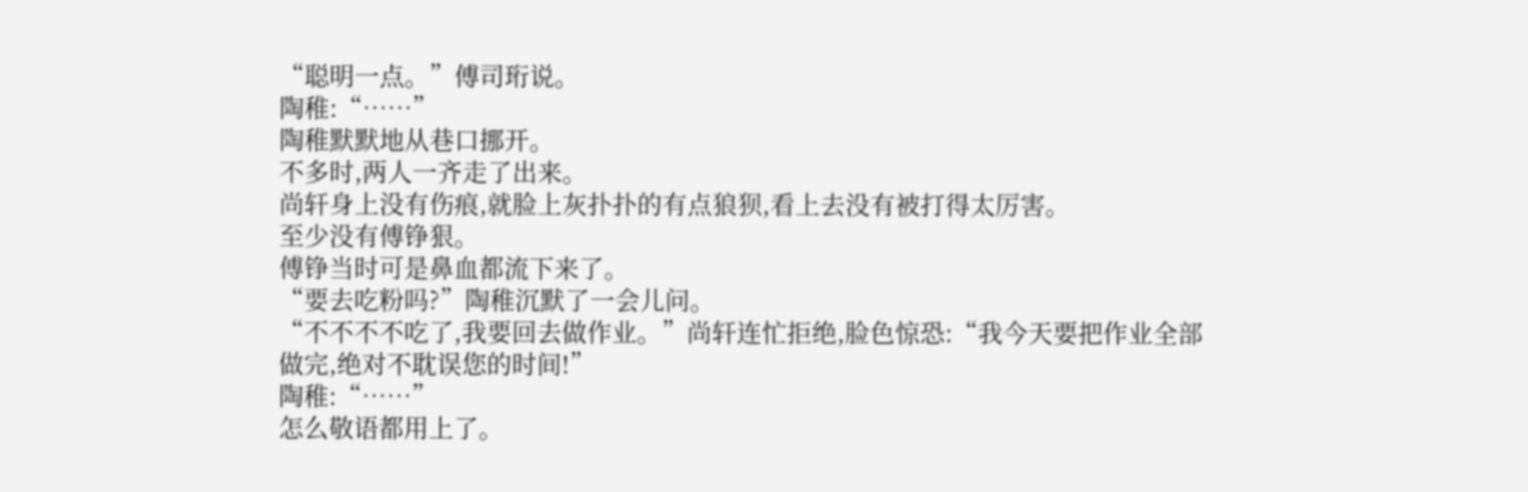“聪明一点。”傅司珩说。
陶稚:“……”
陶稚默默地从巷口挪开。
不多时,两人一齐走了出来。
尚轩身上没有伤痕,就脸上灰扑扑的有点狼狈,看上去没有被打得太厉害。
至少没有傅铮狠。
傅铮当时可是鼻血都流下来了。
“要去吃粉吗?”陶稚沉默了一会儿问。
“不不不不吃了,我要回去做作业。”尚轩连忙拒绝,脸色惊恐:“我今天要把作业全部做完,绝对不耽误您的时间!”
陶稚:“……”
怎么敬语都用上了。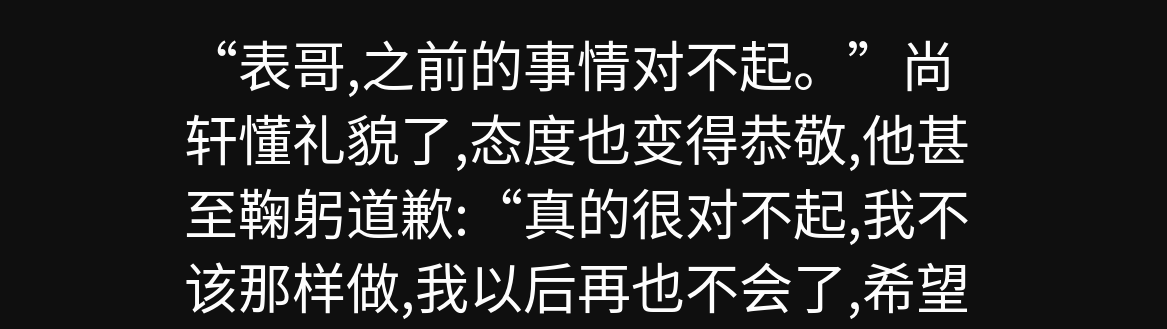“表哥,之前的事情对不起。”尚轩懂礼貌了,态度也变得恭敬,他甚至鞠躬道歉:“真的很对不起,我不该那样做,我以后再也不会了,希望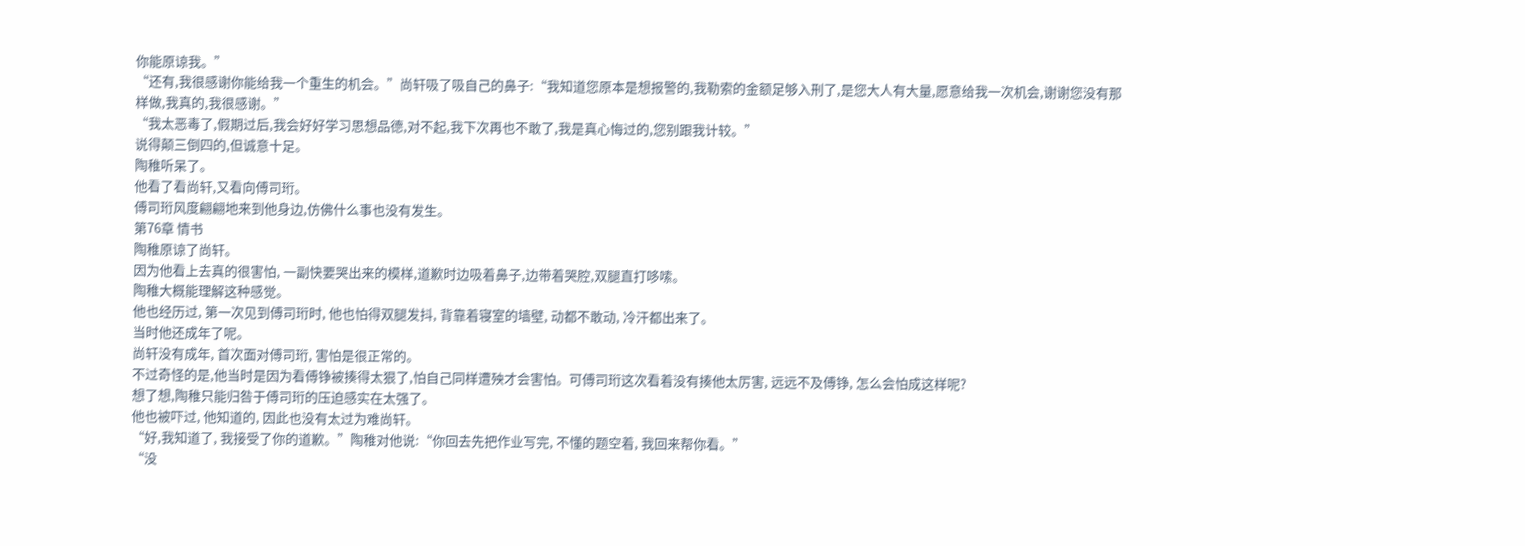你能原谅我。”
“还有,我很感谢你能给我一个重生的机会。”尚轩吸了吸自己的鼻子:“我知道您原本是想报警的,我勒索的金额足够入刑了,是您大人有大量,愿意给我一次机会,谢谢您没有那样做,我真的,我很感谢。”
“我太恶毒了,假期过后,我会好好学习思想品德,对不起,我下次再也不敢了,我是真心悔过的,您别跟我计较。”
说得颠三倒四的,但诚意十足。
陶稚听呆了。
他看了看尚轩,又看向傅司珩。
傅司珩风度翩翩地来到他身边,仿佛什么事也没有发生。
第76章 情书
陶稚原谅了尚轩。
因为他看上去真的很害怕, 一副快要哭出来的模样,道歉时边吸着鼻子,边带着哭腔,双腿直打哆嗦。
陶稚大概能理解这种感觉。
他也经历过, 第一次见到傅司珩时, 他也怕得双腿发抖, 背靠着寝室的墙壁, 动都不敢动, 冷汗都出来了。
当时他还成年了呢。
尚轩没有成年, 首次面对傅司珩, 害怕是很正常的。
不过奇怪的是,他当时是因为看傅铮被揍得太狠了,怕自己同样遭殃才会害怕。可傅司珩这次看着没有揍他太厉害, 远远不及傅铮, 怎么会怕成这样呢?
想了想,陶稚只能归咎于傅司珩的压迫感实在太强了。
他也被吓过, 他知道的, 因此也没有太过为难尚轩。
“好,我知道了, 我接受了你的道歉。”陶稚对他说:“你回去先把作业写完, 不懂的题空着, 我回来帮你看。”
“没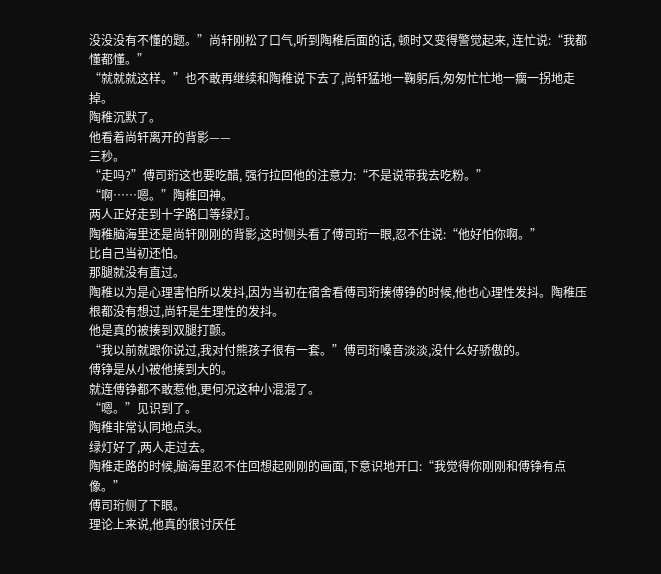没没没有不懂的题。”尚轩刚松了口气,听到陶稚后面的话, 顿时又变得警觉起来, 连忙说:“我都懂都懂。”
“就就就这样。”也不敢再继续和陶稚说下去了,尚轩猛地一鞠躬后,匆匆忙忙地一瘸一拐地走掉。
陶稚沉默了。
他看着尚轩离开的背影——
三秒。
“走吗?”傅司珩这也要吃醋, 强行拉回他的注意力:“不是说带我去吃粉。”
“啊……嗯。”陶稚回神。
两人正好走到十字路口等绿灯。
陶稚脑海里还是尚轩刚刚的背影,这时侧头看了傅司珩一眼,忍不住说:“他好怕你啊。”
比自己当初还怕。
那腿就没有直过。
陶稚以为是心理害怕所以发抖,因为当初在宿舍看傅司珩揍傅铮的时候,他也心理性发抖。陶稚压根都没有想过,尚轩是生理性的发抖。
他是真的被揍到双腿打颤。
“我以前就跟你说过,我对付熊孩子很有一套。”傅司珩嗓音淡淡,没什么好骄傲的。
傅铮是从小被他揍到大的。
就连傅铮都不敢惹他,更何况这种小混混了。
“嗯。”见识到了。
陶稚非常认同地点头。
绿灯好了,两人走过去。
陶稚走路的时候,脑海里忍不住回想起刚刚的画面,下意识地开口:“我觉得你刚刚和傅铮有点像。”
傅司珩侧了下眼。
理论上来说,他真的很讨厌任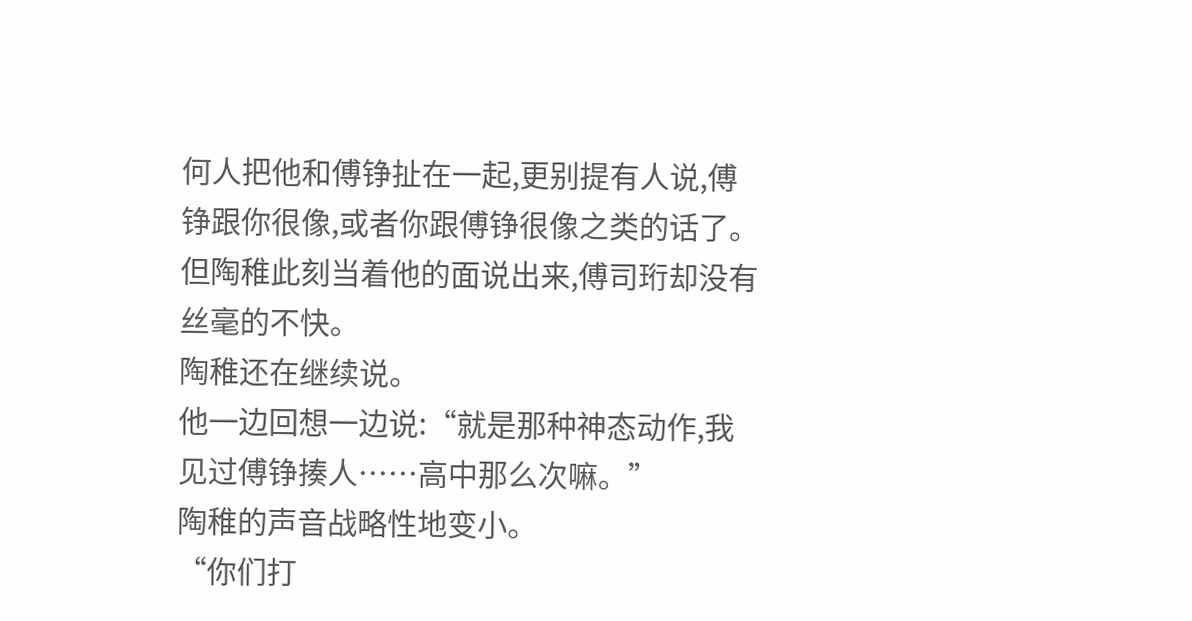何人把他和傅铮扯在一起,更别提有人说,傅铮跟你很像,或者你跟傅铮很像之类的话了。
但陶稚此刻当着他的面说出来,傅司珩却没有丝毫的不快。
陶稚还在继续说。
他一边回想一边说:“就是那种神态动作,我见过傅铮揍人……高中那么次嘛。”
陶稚的声音战略性地变小。
“你们打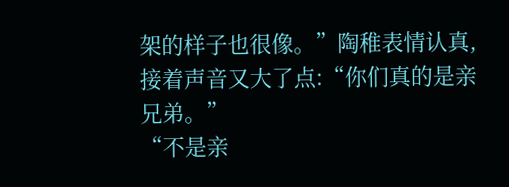架的样子也很像。”陶稚表情认真,接着声音又大了点:“你们真的是亲兄弟。”
“不是亲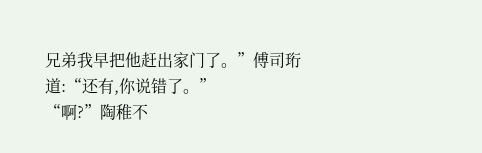兄弟我早把他赶出家门了。”傅司珩道:“还有,你说错了。”
“啊?”陶稚不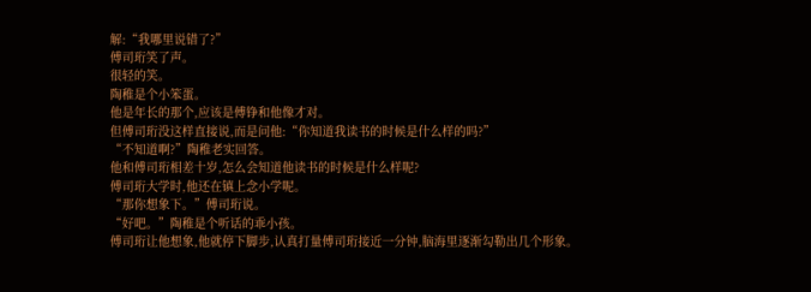解:“我哪里说错了?”
傅司珩笑了声。
很轻的笑。
陶稚是个小笨蛋。
他是年长的那个,应该是傅铮和他像才对。
但傅司珩没这样直接说,而是问他:“你知道我读书的时候是什么样的吗?”
“不知道啊?”陶稚老实回答。
他和傅司珩相差十岁,怎么会知道他读书的时候是什么样呢?
傅司珩大学时,他还在镇上念小学呢。
“那你想象下。”傅司珩说。
“好吧。”陶稚是个听话的乖小孩。
傅司珩让他想象,他就停下脚步,认真打量傅司珩接近一分钟,脑海里逐渐勾勒出几个形象。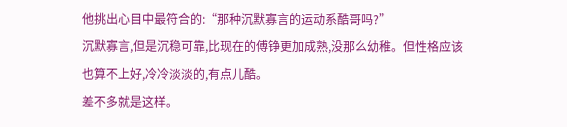他挑出心目中最符合的:“那种沉默寡言的运动系酷哥吗?”
沉默寡言,但是沉稳可靠,比现在的傅铮更加成熟,没那么幼稚。但性格应该也算不上好,冷冷淡淡的,有点儿酷。
差不多就是这样。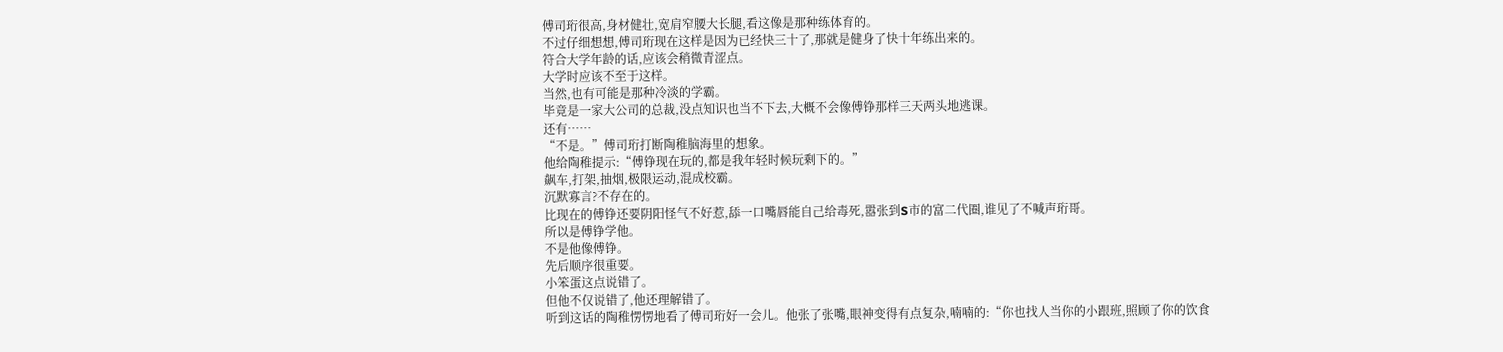傅司珩很高,身材健壮,宽肩窄腰大长腿,看这像是那种练体育的。
不过仔细想想,傅司珩现在这样是因为已经快三十了,那就是健身了快十年练出来的。
符合大学年龄的话,应该会稍微青涩点。
大学时应该不至于这样。
当然,也有可能是那种冷淡的学霸。
毕竟是一家大公司的总裁,没点知识也当不下去,大概不会像傅铮那样三天两头地逃课。
还有……
“不是。”傅司珩打断陶稚脑海里的想象。
他给陶稚提示:“傅铮现在玩的,都是我年轻时候玩剩下的。”
飙车,打架,抽烟,极限运动,混成校霸。
沉默寡言?不存在的。
比现在的傅铮还要阴阳怪气不好惹,舔一口嘴唇能自己给毒死,嚣张到S市的富二代圈,谁见了不喊声珩哥。
所以是傅铮学他。
不是他像傅铮。
先后顺序很重要。
小笨蛋这点说错了。
但他不仅说错了,他还理解错了。
听到这话的陶稚愣愣地看了傅司珩好一会儿。他张了张嘴,眼神变得有点复杂,喃喃的:“你也找人当你的小跟班,照顾了你的饮食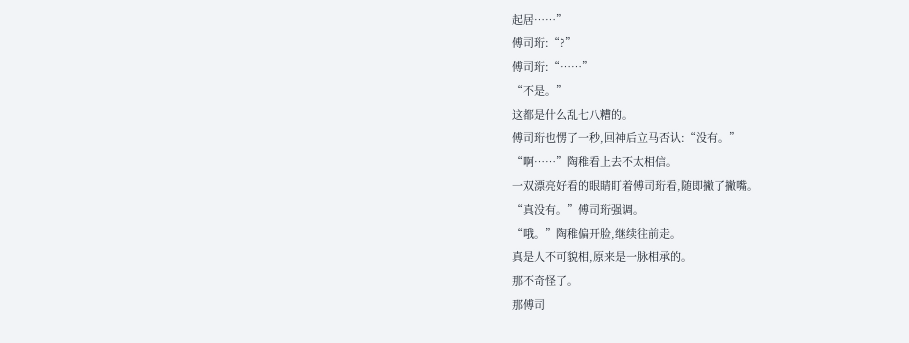起居……”
傅司珩:“?”
傅司珩:“……”
“不是。”
这都是什么乱七八糟的。
傅司珩也愣了一秒,回神后立马否认:“没有。”
“啊……”陶稚看上去不太相信。
一双漂亮好看的眼睛盯着傅司珩看,随即撇了撇嘴。
“真没有。”傅司珩强调。
“哦。”陶稚偏开脸,继续往前走。
真是人不可貌相,原来是一脉相承的。
那不奇怪了。
那傅司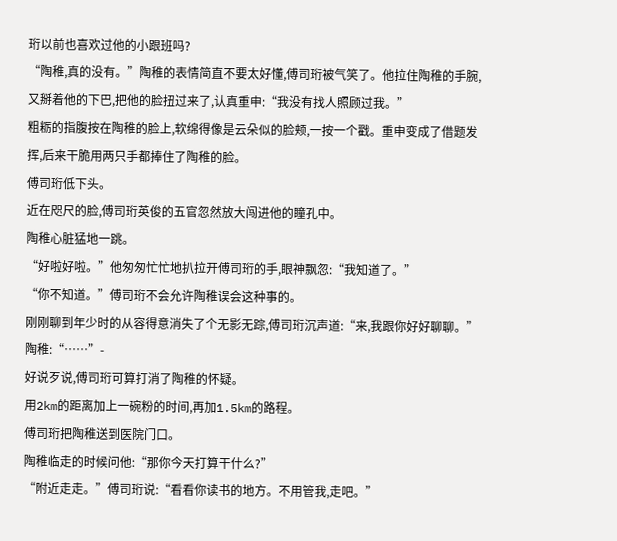珩以前也喜欢过他的小跟班吗?
“陶稚,真的没有。”陶稚的表情简直不要太好懂,傅司珩被气笑了。他拉住陶稚的手腕,又掰着他的下巴,把他的脸扭过来了,认真重申:“我没有找人照顾过我。”
粗粝的指腹按在陶稚的脸上,软绵得像是云朵似的脸颊,一按一个戳。重申变成了借题发挥,后来干脆用两只手都捧住了陶稚的脸。
傅司珩低下头。
近在咫尺的脸,傅司珩英俊的五官忽然放大闯进他的瞳孔中。
陶稚心脏猛地一跳。
“好啦好啦。”他匆匆忙忙地扒拉开傅司珩的手,眼神飘忽:“我知道了。”
“你不知道。”傅司珩不会允许陶稚误会这种事的。
刚刚聊到年少时的从容得意消失了个无影无踪,傅司珩沉声道:“来,我跟你好好聊聊。”
陶稚:“……”-
好说歹说,傅司珩可算打消了陶稚的怀疑。
用2km的距离加上一碗粉的时间,再加1.5km的路程。
傅司珩把陶稚送到医院门口。
陶稚临走的时候问他:“那你今天打算干什么?”
“附近走走。”傅司珩说:“看看你读书的地方。不用管我,走吧。”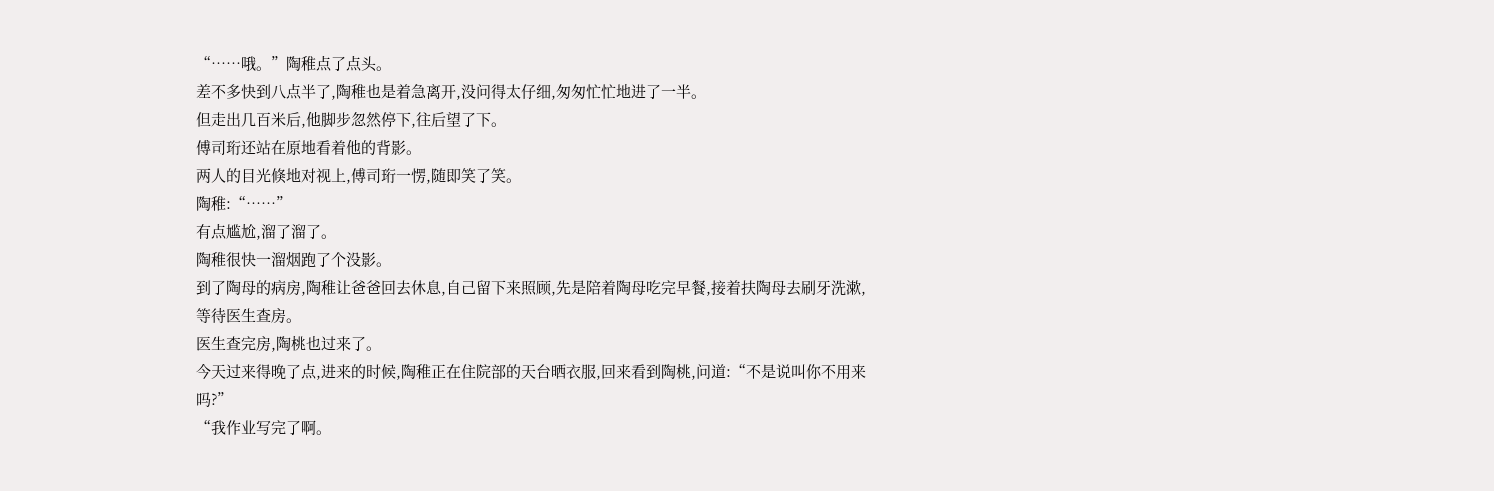“……哦。”陶稚点了点头。
差不多快到八点半了,陶稚也是着急离开,没问得太仔细,匆匆忙忙地进了一半。
但走出几百米后,他脚步忽然停下,往后望了下。
傅司珩还站在原地看着他的背影。
两人的目光倏地对视上,傅司珩一愣,随即笑了笑。
陶稚:“……”
有点尴尬,溜了溜了。
陶稚很快一溜烟跑了个没影。
到了陶母的病房,陶稚让爸爸回去休息,自己留下来照顾,先是陪着陶母吃完早餐,接着扶陶母去刷牙洗漱,等待医生查房。
医生查完房,陶桃也过来了。
今天过来得晚了点,进来的时候,陶稚正在住院部的天台晒衣服,回来看到陶桃,问道:“不是说叫你不用来吗?”
“我作业写完了啊。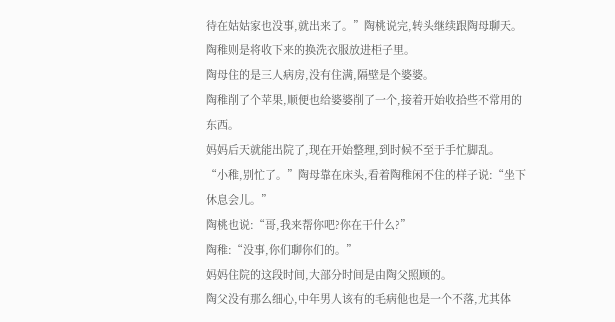待在姑姑家也没事,就出来了。”陶桃说完,转头继续跟陶母聊天。
陶稚则是将收下来的换洗衣服放进柜子里。
陶母住的是三人病房,没有住满,隔壁是个婆婆。
陶稚削了个苹果,顺便也给婆婆削了一个,接着开始收拾些不常用的东西。
妈妈后天就能出院了,现在开始整理,到时候不至于手忙脚乱。
“小稚,别忙了。”陶母靠在床头,看着陶稚闲不住的样子说:“坐下休息会儿。”
陶桃也说:“哥,我来帮你吧?你在干什么?”
陶稚:“没事,你们聊你们的。”
妈妈住院的这段时间,大部分时间是由陶父照顾的。
陶父没有那么细心,中年男人该有的毛病他也是一个不落,尤其体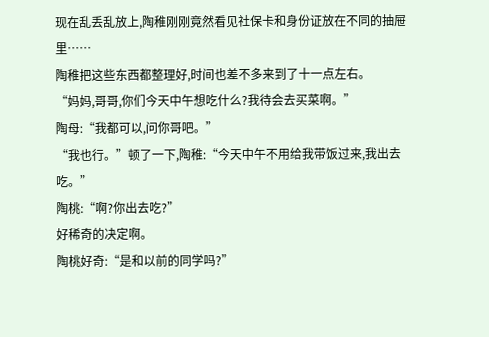现在乱丢乱放上,陶稚刚刚竟然看见社保卡和身份证放在不同的抽屉里……
陶稚把这些东西都整理好,时间也差不多来到了十一点左右。
“妈妈,哥哥,你们今天中午想吃什么?我待会去买菜啊。”
陶母:“我都可以,问你哥吧。”
“我也行。”顿了一下,陶稚:“今天中午不用给我带饭过来,我出去吃。”
陶桃:“啊?你出去吃?”
好稀奇的决定啊。
陶桃好奇:“是和以前的同学吗?”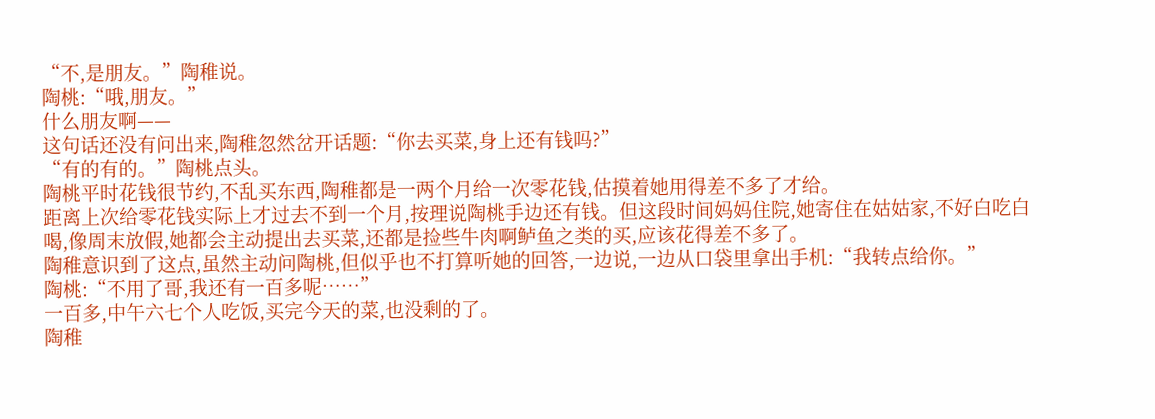“不,是朋友。”陶稚说。
陶桃:“哦,朋友。”
什么朋友啊——
这句话还没有问出来,陶稚忽然岔开话题:“你去买菜,身上还有钱吗?”
“有的有的。”陶桃点头。
陶桃平时花钱很节约,不乱买东西,陶稚都是一两个月给一次零花钱,估摸着她用得差不多了才给。
距离上次给零花钱实际上才过去不到一个月,按理说陶桃手边还有钱。但这段时间妈妈住院,她寄住在姑姑家,不好白吃白喝,像周末放假,她都会主动提出去买菜,还都是捡些牛肉啊鲈鱼之类的买,应该花得差不多了。
陶稚意识到了这点,虽然主动问陶桃,但似乎也不打算听她的回答,一边说,一边从口袋里拿出手机:“我转点给你。”
陶桃:“不用了哥,我还有一百多呢……”
一百多,中午六七个人吃饭,买完今天的菜,也没剩的了。
陶稚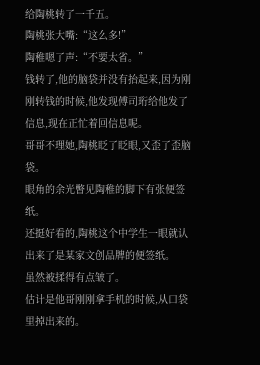给陶桃转了一千五。
陶桃张大嘴:“这么多!”
陶稚嗯了声:“不要太省。”
钱转了,他的脑袋并没有抬起来,因为刚刚转钱的时候,他发现傅司珩给他发了信息,现在正忙着回信息呢。
哥哥不理她,陶桃眨了眨眼,又歪了歪脑袋。
眼角的余光瞥见陶稚的脚下有张便签纸。
还挺好看的,陶桃这个中学生一眼就认出来了是某家文创品牌的便签纸。
虽然被揉得有点皱了。
估计是他哥刚刚拿手机的时候,从口袋里掉出来的。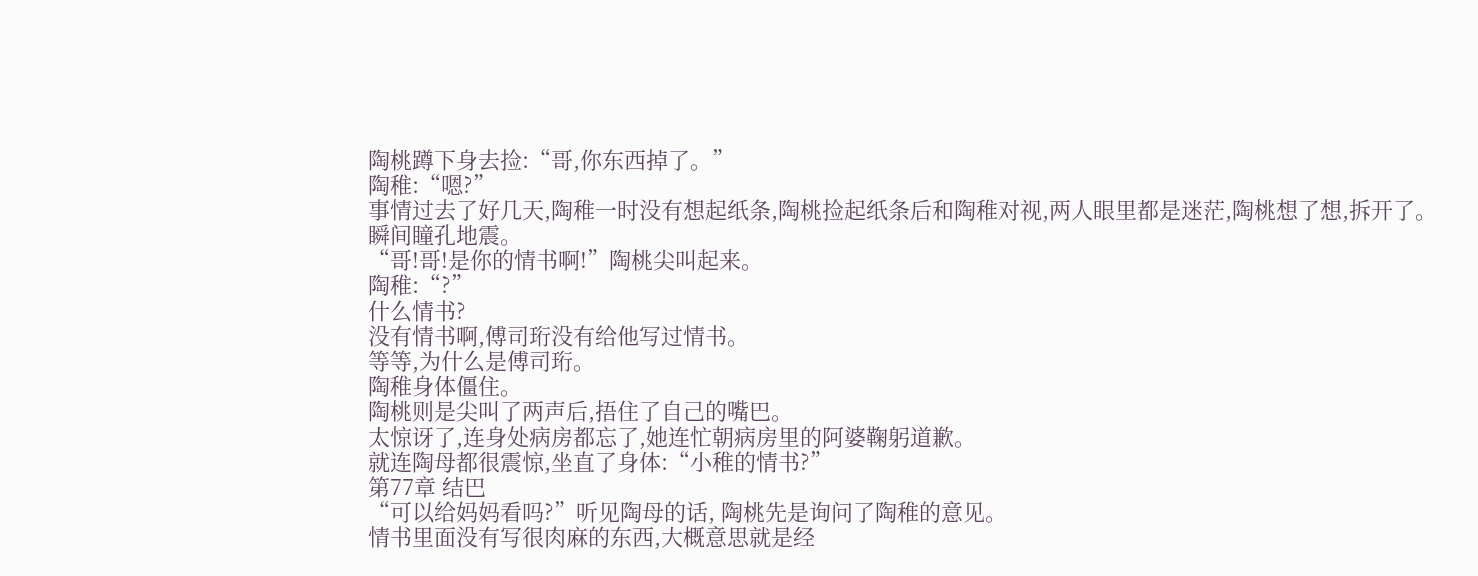陶桃蹲下身去捡:“哥,你东西掉了。”
陶稚:“嗯?”
事情过去了好几天,陶稚一时没有想起纸条,陶桃捡起纸条后和陶稚对视,两人眼里都是迷茫,陶桃想了想,拆开了。
瞬间瞳孔地震。
“哥!哥!是你的情书啊!”陶桃尖叫起来。
陶稚:“?”
什么情书?
没有情书啊,傅司珩没有给他写过情书。
等等,为什么是傅司珩。
陶稚身体僵住。
陶桃则是尖叫了两声后,捂住了自己的嘴巴。
太惊讶了,连身处病房都忘了,她连忙朝病房里的阿婆鞠躬道歉。
就连陶母都很震惊,坐直了身体:“小稚的情书?”
第77章 结巴
“可以给妈妈看吗?”听见陶母的话, 陶桃先是询问了陶稚的意见。
情书里面没有写很肉麻的东西,大概意思就是经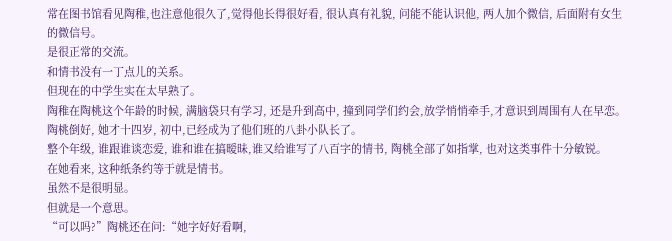常在图书馆看见陶稚,也注意他很久了,觉得他长得很好看, 很认真有礼貌, 问能不能认识他, 两人加个微信, 后面附有女生的微信号。
是很正常的交流。
和情书没有一丁点儿的关系。
但现在的中学生实在太早熟了。
陶稚在陶桃这个年龄的时候, 满脑袋只有学习, 还是升到高中, 撞到同学们约会,放学悄悄牵手,才意识到周围有人在早恋。
陶桃倒好, 她才十四岁, 初中,已经成为了他们班的八卦小队长了。
整个年级, 谁跟谁谈恋爱, 谁和谁在搞暧昧,谁又给谁写了八百字的情书, 陶桃全部了如指掌, 也对这类事件十分敏锐。
在她看来, 这种纸条约等于就是情书。
虽然不是很明显。
但就是一个意思。
“可以吗?”陶桃还在问:“她字好好看啊,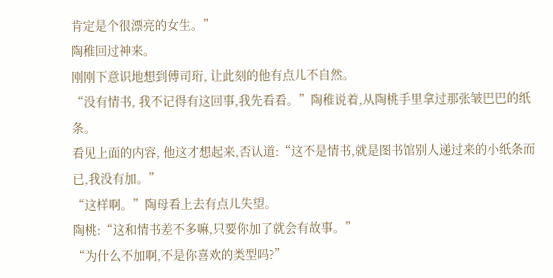肯定是个很漂亮的女生。”
陶稚回过神来。
刚刚下意识地想到傅司珩, 让此刻的他有点儿不自然。
“没有情书, 我不记得有这回事,我先看看。”陶稚说着,从陶桃手里拿过那张皱巴巴的纸条。
看见上面的内容, 他这才想起来,否认道:“这不是情书,就是图书馆别人递过来的小纸条而已,我没有加。”
“这样啊。”陶母看上去有点儿失望。
陶桃:“这和情书差不多嘛,只要你加了就会有故事。”
“为什么不加啊,不是你喜欢的类型吗?”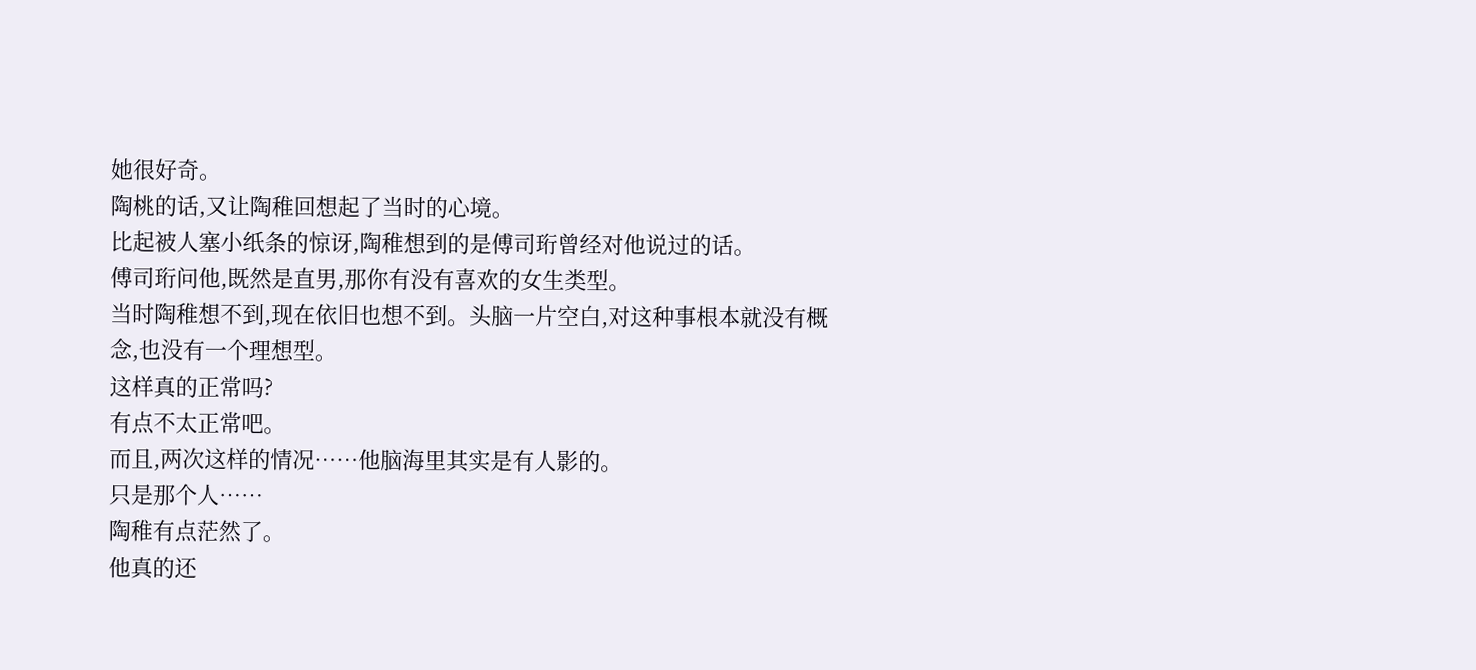她很好奇。
陶桃的话,又让陶稚回想起了当时的心境。
比起被人塞小纸条的惊讶,陶稚想到的是傅司珩曾经对他说过的话。
傅司珩问他,既然是直男,那你有没有喜欢的女生类型。
当时陶稚想不到,现在依旧也想不到。头脑一片空白,对这种事根本就没有概念,也没有一个理想型。
这样真的正常吗?
有点不太正常吧。
而且,两次这样的情况……他脑海里其实是有人影的。
只是那个人……
陶稚有点茫然了。
他真的还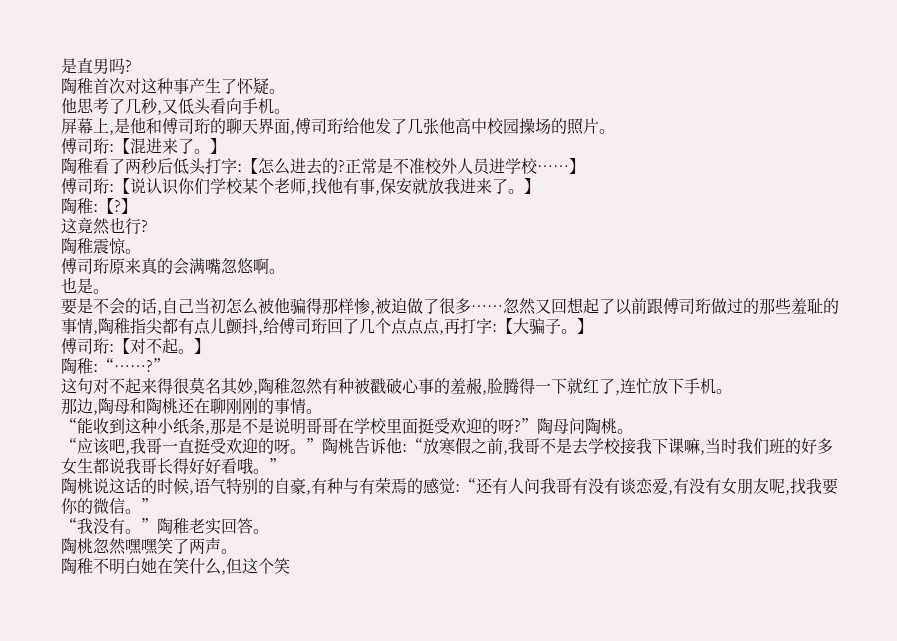是直男吗?
陶稚首次对这种事产生了怀疑。
他思考了几秒,又低头看向手机。
屏幕上,是他和傅司珩的聊天界面,傅司珩给他发了几张他高中校园操场的照片。
傅司珩:【混进来了。】
陶稚看了两秒后低头打字:【怎么进去的?正常是不准校外人员进学校……】
傅司珩:【说认识你们学校某个老师,找他有事,保安就放我进来了。】
陶稚:【?】
这竟然也行?
陶稚震惊。
傅司珩原来真的会满嘴忽悠啊。
也是。
要是不会的话,自己当初怎么被他骗得那样惨,被迫做了很多……忽然又回想起了以前跟傅司珩做过的那些羞耻的事情,陶稚指尖都有点儿颤抖,给傅司珩回了几个点点点,再打字:【大骗子。】
傅司珩:【对不起。】
陶稚:“……?”
这句对不起来得很莫名其妙,陶稚忽然有种被戳破心事的羞赧,脸腾得一下就红了,连忙放下手机。
那边,陶母和陶桃还在聊刚刚的事情。
“能收到这种小纸条,那是不是说明哥哥在学校里面挺受欢迎的呀?”陶母问陶桃。
“应该吧,我哥一直挺受欢迎的呀。”陶桃告诉他:“放寒假之前,我哥不是去学校接我下课嘛,当时我们班的好多女生都说我哥长得好好看哦。”
陶桃说这话的时候,语气特别的自豪,有种与有荣焉的感觉:“还有人问我哥有没有谈恋爱,有没有女朋友呢,找我要你的微信。”
“我没有。”陶稚老实回答。
陶桃忽然嘿嘿笑了两声。
陶稚不明白她在笑什么,但这个笑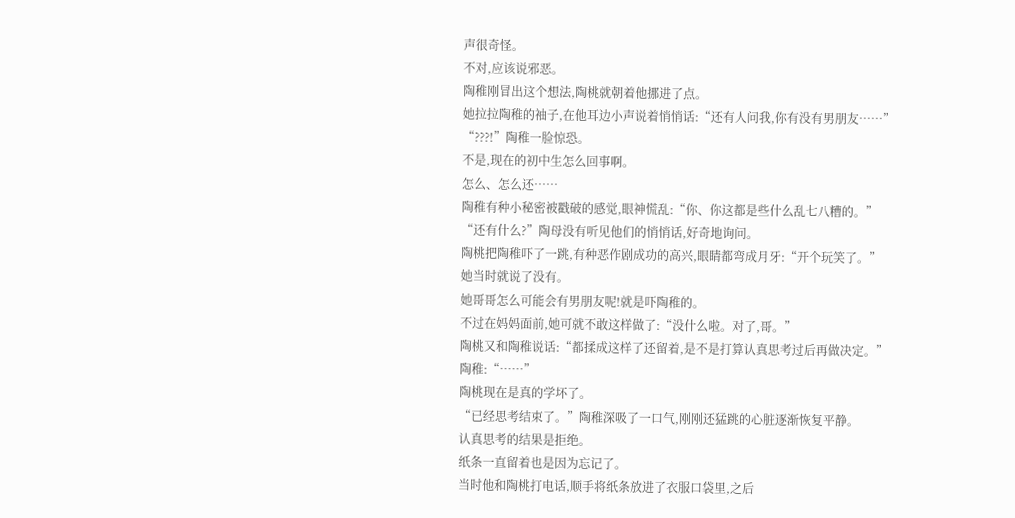声很奇怪。
不对,应该说邪恶。
陶稚刚冒出这个想法,陶桃就朝着他挪进了点。
她拉拉陶稚的袖子,在他耳边小声说着悄悄话:“还有人问我,你有没有男朋友……”
“???!”陶稚一脸惊恐。
不是,现在的初中生怎么回事啊。
怎么、怎么还……
陶稚有种小秘密被戳破的感觉,眼神慌乱:“你、你这都是些什么乱七八糟的。”
“还有什么?”陶母没有听见他们的悄悄话,好奇地询问。
陶桃把陶稚吓了一跳,有种恶作剧成功的高兴,眼睛都弯成月牙:“开个玩笑了。”
她当时就说了没有。
她哥哥怎么可能会有男朋友呢!就是吓陶稚的。
不过在妈妈面前,她可就不敢这样做了:“没什么啦。对了,哥。”
陶桃又和陶稚说话:“都揉成这样了还留着,是不是打算认真思考过后再做决定。”
陶稚:“……”
陶桃现在是真的学坏了。
“已经思考结束了。”陶稚深吸了一口气,刚刚还猛跳的心脏逐渐恢复平静。
认真思考的结果是拒绝。
纸条一直留着也是因为忘记了。
当时他和陶桃打电话,顺手将纸条放进了衣服口袋里,之后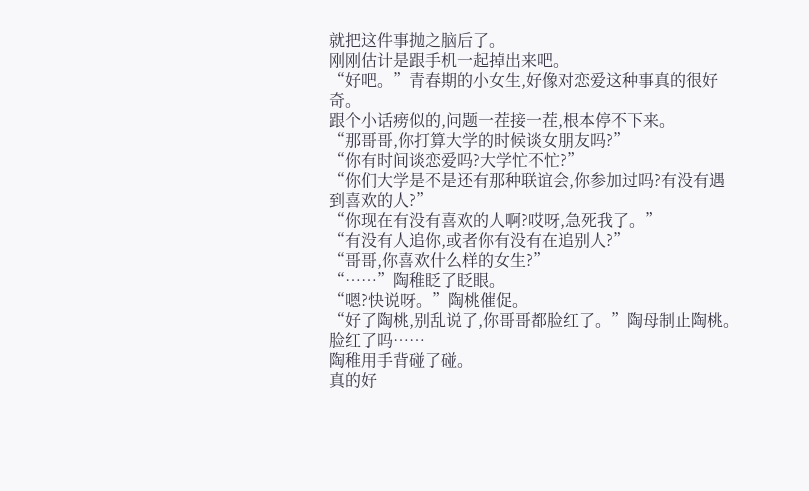就把这件事抛之脑后了。
刚刚估计是跟手机一起掉出来吧。
“好吧。”青春期的小女生,好像对恋爱这种事真的很好奇。
跟个小话痨似的,问题一茬接一茬,根本停不下来。
“那哥哥,你打算大学的时候谈女朋友吗?”
“你有时间谈恋爱吗?大学忙不忙?”
“你们大学是不是还有那种联谊会,你参加过吗?有没有遇到喜欢的人?”
“你现在有没有喜欢的人啊?哎呀,急死我了。”
“有没有人追你,或者你有没有在追别人?”
“哥哥,你喜欢什么样的女生?”
“……”陶稚眨了眨眼。
“嗯?快说呀。”陶桃催促。
“好了陶桃,别乱说了,你哥哥都脸红了。”陶母制止陶桃。
脸红了吗……
陶稚用手背碰了碰。
真的好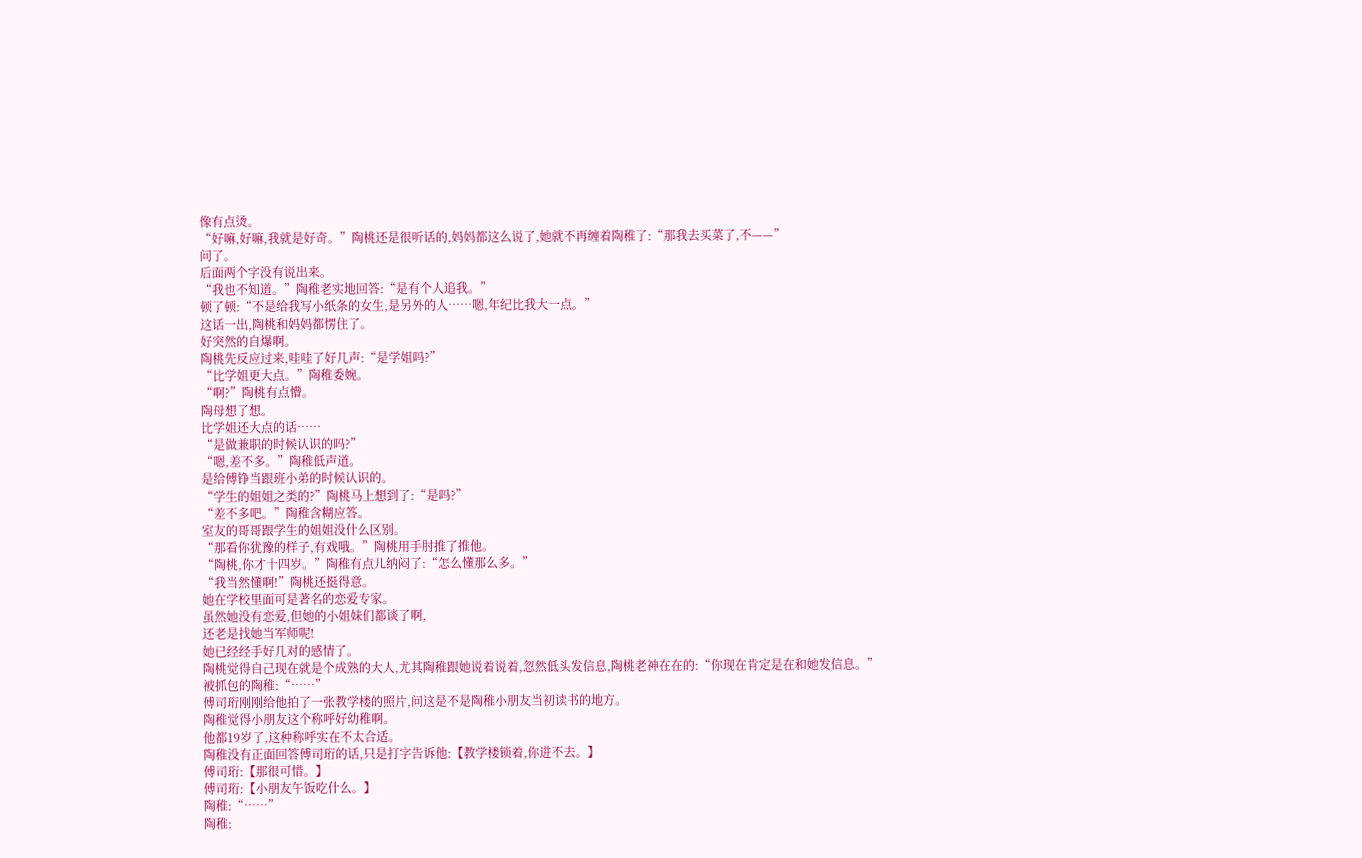像有点烫。
“好嘛,好嘛,我就是好奇。”陶桃还是很听话的,妈妈都这么说了,她就不再缠着陶稚了:“那我去买菜了,不——”
问了。
后面两个字没有说出来。
“我也不知道。”陶稚老实地回答:“是有个人追我。”
顿了顿:“不是给我写小纸条的女生,是另外的人……嗯,年纪比我大一点。”
这话一出,陶桃和妈妈都愣住了。
好突然的自爆啊。
陶桃先反应过来,哇哇了好几声:“是学姐吗?”
“比学姐更大点。”陶稚委婉。
“啊?”陶桃有点懵。
陶母想了想。
比学姐还大点的话……
“是做兼职的时候认识的吗?”
“嗯,差不多。”陶稚低声道。
是给傅铮当跟班小弟的时候认识的。
“学生的姐姐之类的?”陶桃马上想到了:“是吗?”
“差不多吧。”陶稚含糊应答。
室友的哥哥跟学生的姐姐没什么区别。
“那看你犹豫的样子,有戏哦。”陶桃用手肘推了推他。
“陶桃,你才十四岁。”陶稚有点儿纳闷了:“怎么懂那么多。”
“我当然懂啊!”陶桃还挺得意。
她在学校里面可是著名的恋爱专家。
虽然她没有恋爱,但她的小姐妹们都谈了啊,
还老是找她当军师呢!
她已经经手好几对的感情了。
陶桃觉得自己现在就是个成熟的大人,尤其陶稚跟她说着说着,忽然低头发信息,陶桃老神在在的:“你现在肯定是在和她发信息。”
被抓包的陶稚:“……”
傅司珩刚刚给他拍了一张教学楼的照片,问这是不是陶稚小朋友当初读书的地方。
陶稚觉得小朋友这个称呼好幼稚啊。
他都19岁了,这种称呼实在不太合适。
陶稚没有正面回答傅司珩的话,只是打字告诉他:【教学楼锁着,你进不去。】
傅司珩:【那很可惜。】
傅司珩:【小朋友午饭吃什么。】
陶稚:“……”
陶稚: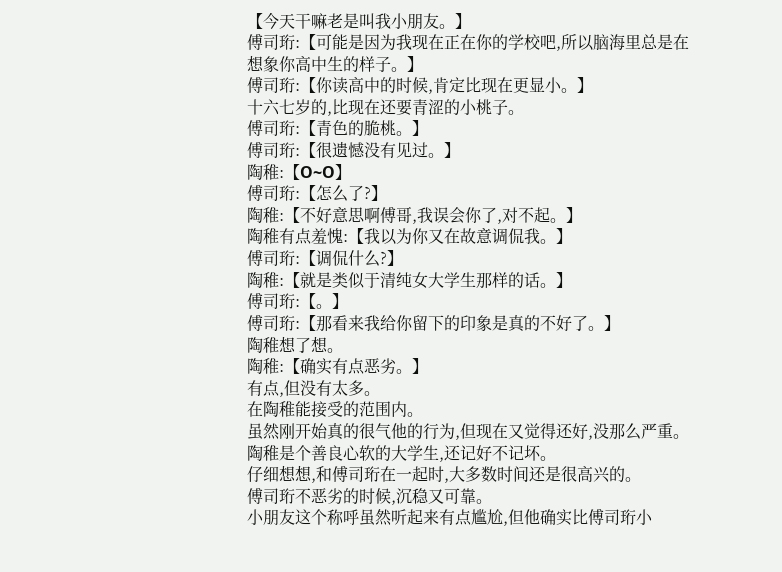【今天干嘛老是叫我小朋友。】
傅司珩:【可能是因为我现在正在你的学校吧,所以脑海里总是在想象你高中生的样子。】
傅司珩:【你读高中的时候,肯定比现在更显小。】
十六七岁的,比现在还要青涩的小桃子。
傅司珩:【青色的脆桃。】
傅司珩:【很遗憾没有见过。】
陶稚:【O~O】
傅司珩:【怎么了?】
陶稚:【不好意思啊傅哥,我误会你了,对不起。】
陶稚有点羞愧:【我以为你又在故意调侃我。】
傅司珩:【调侃什么?】
陶稚:【就是类似于清纯女大学生那样的话。】
傅司珩:【。】
傅司珩:【那看来我给你留下的印象是真的不好了。】
陶稚想了想。
陶稚:【确实有点恶劣。】
有点,但没有太多。
在陶稚能接受的范围内。
虽然刚开始真的很气他的行为,但现在又觉得还好,没那么严重。
陶稚是个善良心软的大学生,还记好不记坏。
仔细想想,和傅司珩在一起时,大多数时间还是很高兴的。
傅司珩不恶劣的时候,沉稳又可靠。
小朋友这个称呼虽然听起来有点尴尬,但他确实比傅司珩小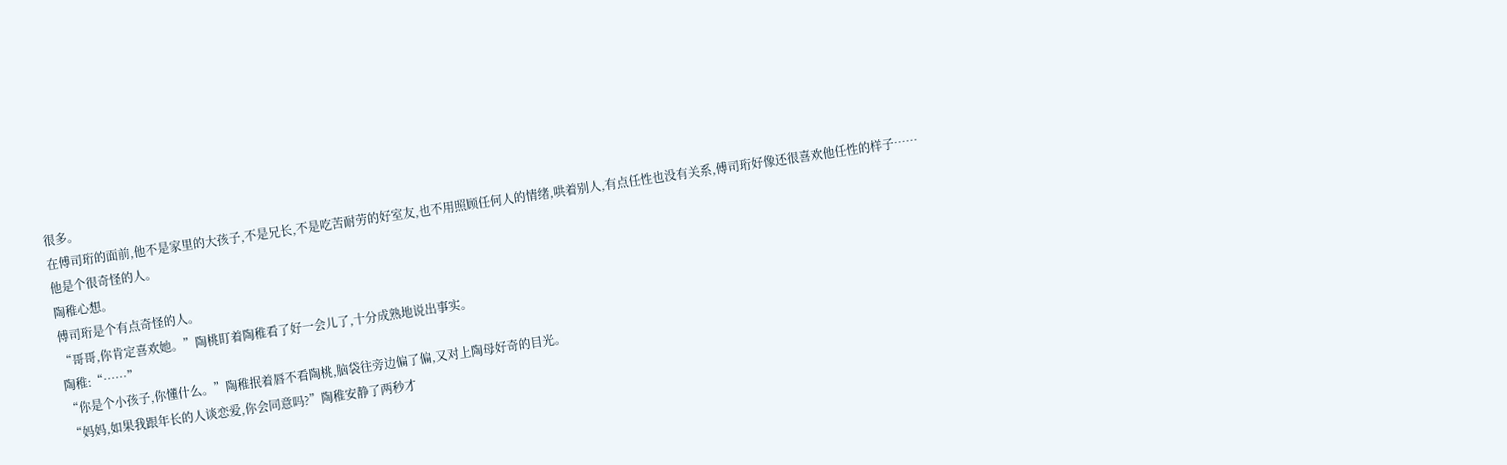很多。
在傅司珩的面前,他不是家里的大孩子,不是兄长,不是吃苦耐劳的好室友,也不用照顾任何人的情绪,哄着别人,有点任性也没有关系,傅司珩好像还很喜欢他任性的样子……
他是个很奇怪的人。
陶稚心想。
傅司珩是个有点奇怪的人。
“哥哥,你肯定喜欢她。”陶桃盯着陶稚看了好一会儿了,十分成熟地说出事实。
陶稚:“……”
“你是个小孩子,你懂什么。”陶稚抿着唇不看陶桃,脑袋往旁边偏了偏,又对上陶母好奇的目光。
“妈妈,如果我跟年长的人谈恋爱,你会同意吗?”陶稚安静了两秒才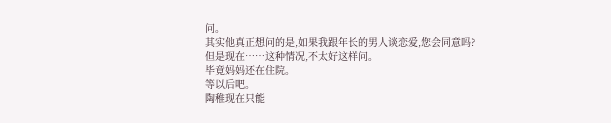问。
其实他真正想问的是,如果我跟年长的男人谈恋爱,您会同意吗?
但是现在……这种情况,不太好这样问。
毕竟妈妈还在住院。
等以后吧。
陶稚现在只能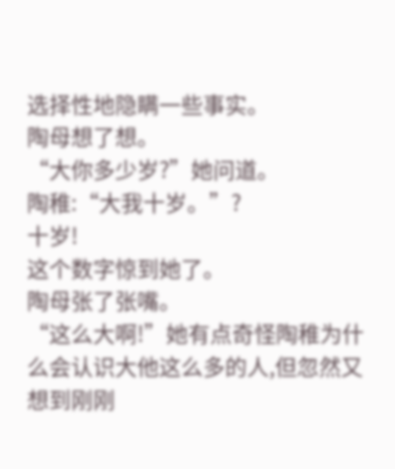选择性地隐瞒一些事实。
陶母想了想。
“大你多少岁?”她问道。
陶稚:“大我十岁。”?
十岁!
这个数字惊到她了。
陶母张了张嘴。
“这么大啊!”她有点奇怪陶稚为什么会认识大他这么多的人,但忽然又想到刚刚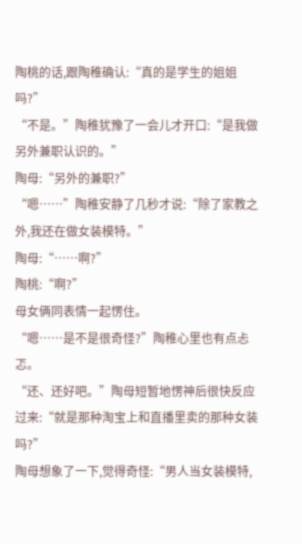陶桃的话,跟陶稚确认:“真的是学生的姐姐吗?”
“不是。”陶稚犹豫了一会儿才开口:“是我做另外兼职认识的。”
陶母:“另外的兼职?”
“嗯……”陶稚安静了几秒才说:“除了家教之外,我还在做女装模特。”
陶母:“……啊?”
陶桃:“啊?”
母女俩同表情一起愣住。
“嗯……是不是很奇怪?”陶稚心里也有点忐忑。
“还、还好吧。”陶母短暂地愣神后很快反应过来:“就是那种淘宝上和直播里卖的那种女装吗?”
陶母想象了一下,觉得奇怪:“男人当女装模特,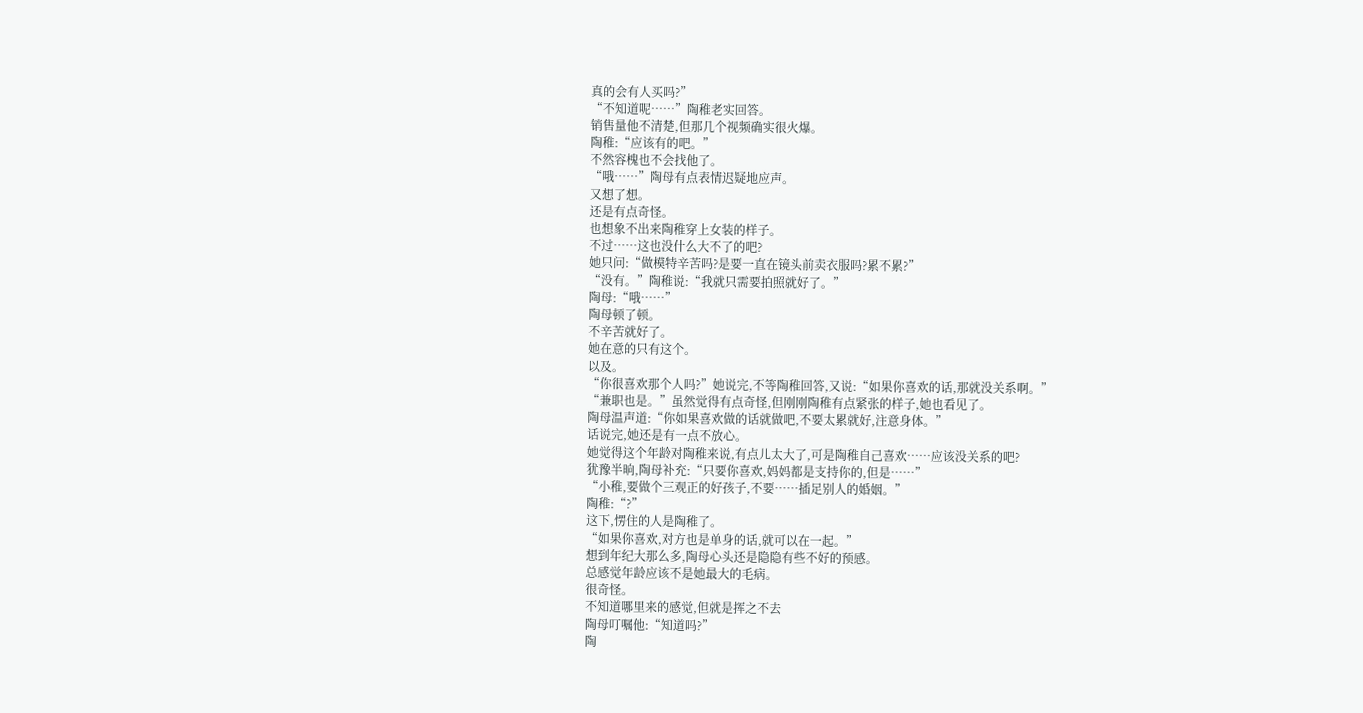真的会有人买吗?”
“不知道呢……”陶稚老实回答。
销售量他不清楚,但那几个视频确实很火爆。
陶稚:“应该有的吧。”
不然容槐也不会找他了。
“哦……”陶母有点表情迟疑地应声。
又想了想。
还是有点奇怪。
也想象不出来陶稚穿上女装的样子。
不过……这也没什么大不了的吧?
她只问:“做模特辛苦吗?是要一直在镜头前卖衣服吗?累不累?”
“没有。”陶稚说:“我就只需要拍照就好了。”
陶母:“哦……”
陶母顿了顿。
不辛苦就好了。
她在意的只有这个。
以及。
“你很喜欢那个人吗?”她说完,不等陶稚回答,又说:“如果你喜欢的话,那就没关系啊。”
“兼职也是。”虽然觉得有点奇怪,但刚刚陶稚有点紧张的样子,她也看见了。
陶母温声道:“你如果喜欢做的话就做吧,不要太累就好,注意身体。”
话说完,她还是有一点不放心。
她觉得这个年龄对陶稚来说,有点儿太大了,可是陶稚自己喜欢……应该没关系的吧?
犹豫半晌,陶母补充:“只要你喜欢,妈妈都是支持你的,但是……”
“小稚,要做个三观正的好孩子,不要……插足别人的婚姻。”
陶稚:“?”
这下,愣住的人是陶稚了。
“如果你喜欢,对方也是单身的话,就可以在一起。”
想到年纪大那么多,陶母心头还是隐隐有些不好的预感。
总感觉年龄应该不是她最大的毛病。
很奇怪。
不知道哪里来的感觉,但就是挥之不去
陶母叮嘱他:“知道吗?”
陶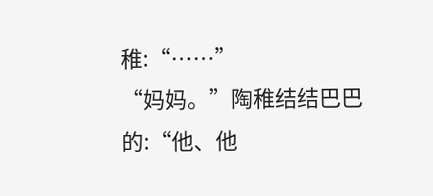稚:“……”
“妈妈。”陶稚结结巴巴的:“他、他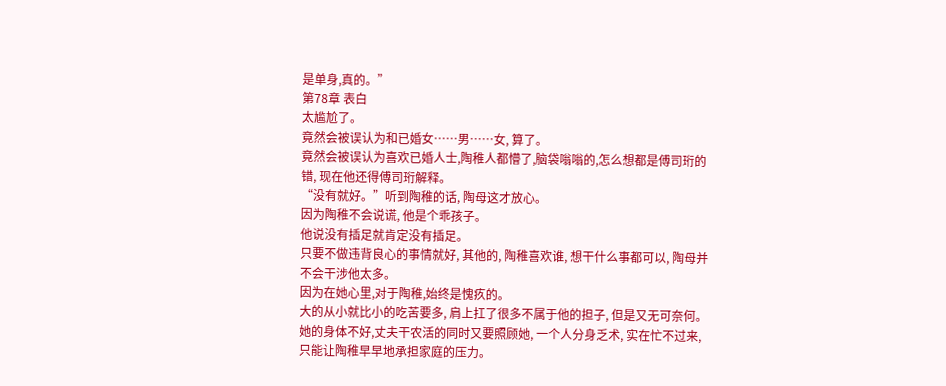是单身,真的。”
第78章 表白
太尴尬了。
竟然会被误认为和已婚女……男……女, 算了。
竟然会被误认为喜欢已婚人士,陶稚人都懵了,脑袋嗡嗡的,怎么想都是傅司珩的错, 现在他还得傅司珩解释。
“没有就好。”听到陶稚的话, 陶母这才放心。
因为陶稚不会说谎, 他是个乖孩子。
他说没有插足就肯定没有插足。
只要不做违背良心的事情就好, 其他的, 陶稚喜欢谁, 想干什么事都可以, 陶母并不会干涉他太多。
因为在她心里,对于陶稚,始终是愧疚的。
大的从小就比小的吃苦要多, 肩上扛了很多不属于他的担子, 但是又无可奈何。
她的身体不好,丈夫干农活的同时又要照顾她, 一个人分身乏术, 实在忙不过来,只能让陶稚早早地承担家庭的压力。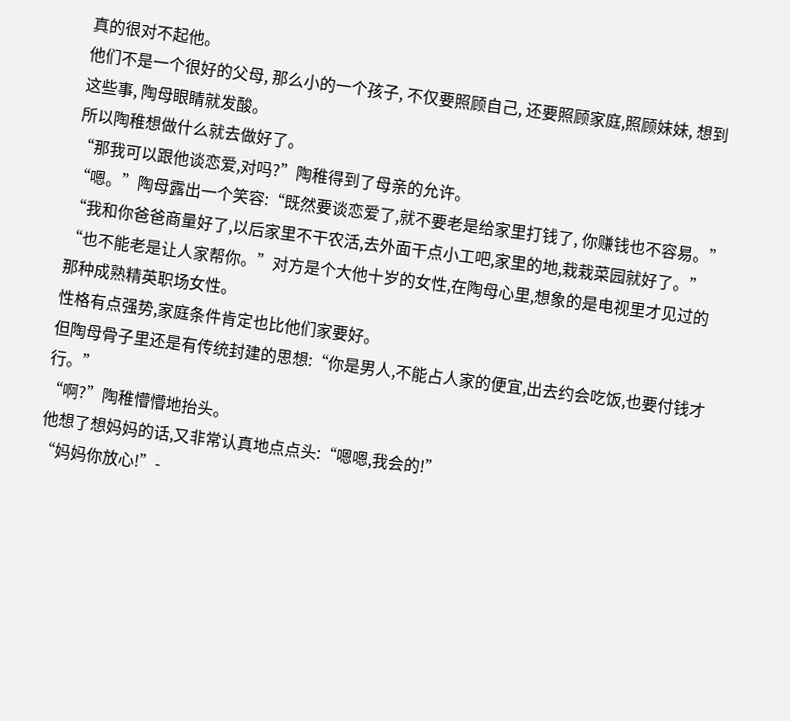真的很对不起他。
他们不是一个很好的父母, 那么小的一个孩子, 不仅要照顾自己, 还要照顾家庭,照顾妹妹, 想到这些事, 陶母眼睛就发酸。
所以陶稚想做什么就去做好了。
“那我可以跟他谈恋爱,对吗?”陶稚得到了母亲的允许。
“嗯。”陶母露出一个笑容:“既然要谈恋爱了,就不要老是给家里打钱了, 你赚钱也不容易。”
“我和你爸爸商量好了,以后家里不干农活,去外面干点小工吧,家里的地,栽栽菜园就好了。”
“也不能老是让人家帮你。”对方是个大他十岁的女性,在陶母心里,想象的是电视里才见过的那种成熟精英职场女性。
性格有点强势,家庭条件肯定也比他们家要好。
但陶母骨子里还是有传统封建的思想:“你是男人,不能占人家的便宜,出去约会吃饭,也要付钱才行。”
“啊?”陶稚懵懵地抬头。
他想了想妈妈的话,又非常认真地点点头:“嗯嗯,我会的!”
“妈妈你放心!”-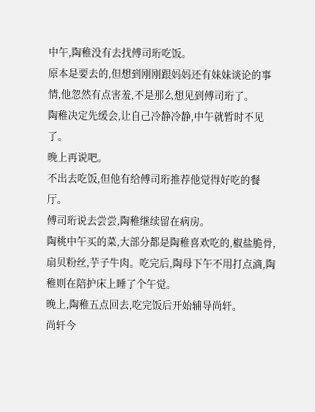中午,陶稚没有去找傅司珩吃饭。
原本是要去的,但想到刚刚跟妈妈还有妹妹谈论的事情,他忽然有点害羞,不是那么想见到傅司珩了。
陶稚决定先缓会,让自己冷静冷静,中午就暂时不见了。
晚上再说吧。
不出去吃饭,但他有给傅司珩推荐他觉得好吃的餐厅。
傅司珩说去尝尝,陶稚继续留在病房。
陶桃中午买的菜,大部分都是陶稚喜欢吃的,椒盐脆骨,扇贝粉丝,芋子牛肉。吃完后,陶母下午不用打点滴,陶稚则在陪护床上睡了个午觉。
晚上,陶稚五点回去,吃完饭后开始辅导尚轩。
尚轩今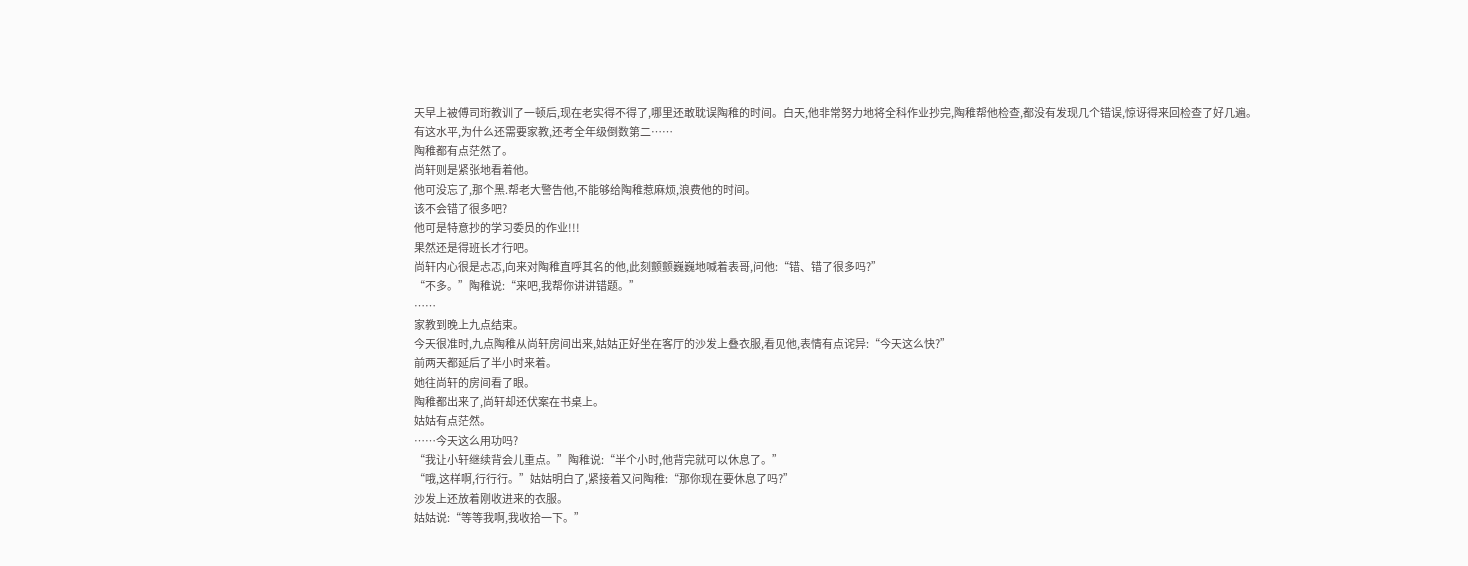天早上被傅司珩教训了一顿后,现在老实得不得了,哪里还敢耽误陶稚的时间。白天,他非常努力地将全科作业抄完,陶稚帮他检查,都没有发现几个错误,惊讶得来回检查了好几遍。
有这水平,为什么还需要家教,还考全年级倒数第二……
陶稚都有点茫然了。
尚轩则是紧张地看着他。
他可没忘了,那个黑.帮老大警告他,不能够给陶稚惹麻烦,浪费他的时间。
该不会错了很多吧?
他可是特意抄的学习委员的作业!!!
果然还是得班长才行吧。
尚轩内心很是忐忑,向来对陶稚直呼其名的他,此刻颤颤巍巍地喊着表哥,问他:“错、错了很多吗?”
“不多。”陶稚说:“来吧,我帮你讲讲错题。”
……
家教到晚上九点结束。
今天很准时,九点陶稚从尚轩房间出来,姑姑正好坐在客厅的沙发上叠衣服,看见他,表情有点诧异:“今天这么快?”
前两天都延后了半小时来着。
她往尚轩的房间看了眼。
陶稚都出来了,尚轩却还伏案在书桌上。
姑姑有点茫然。
……今天这么用功吗?
“我让小轩继续背会儿重点。”陶稚说:“半个小时,他背完就可以休息了。”
“哦,这样啊,行行行。”姑姑明白了,紧接着又问陶稚:“那你现在要休息了吗?”
沙发上还放着刚收进来的衣服。
姑姑说:“等等我啊,我收拾一下。”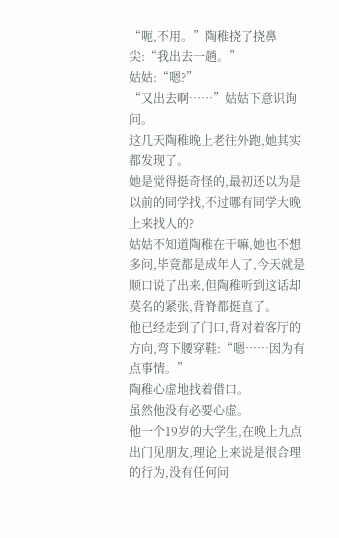“呃,不用。”陶稚挠了挠鼻尖:“我出去一趟。”
姑姑:“嗯?”
“又出去啊……”姑姑下意识询问。
这几天陶稚晚上老往外跑,她其实都发现了。
她是觉得挺奇怪的,最初还以为是以前的同学找,不过哪有同学大晚上来找人的?
姑姑不知道陶稚在干嘛,她也不想多问,毕竟都是成年人了,今天就是顺口说了出来,但陶稚听到这话却莫名的紧张,背脊都挺直了。
他已经走到了门口,背对着客厅的方向,弯下腰穿鞋:“嗯……因为有点事情。”
陶稚心虚地找着借口。
虽然他没有必要心虚。
他一个19岁的大学生,在晚上九点出门见朋友,理论上来说是很合理的行为,没有任何问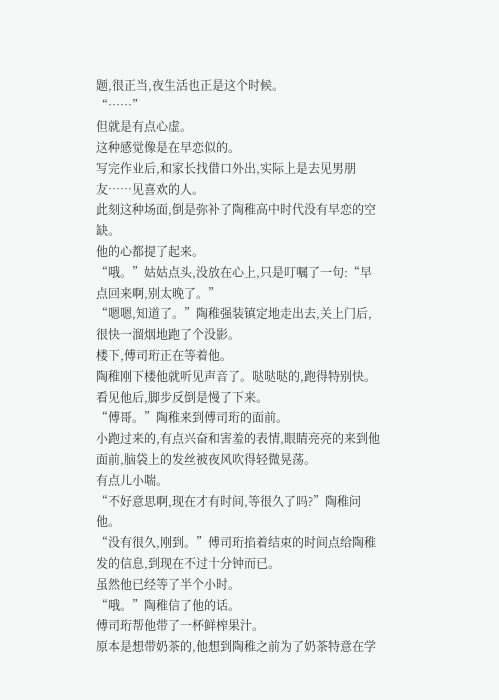题,很正当,夜生活也正是这个时候。
“……”
但就是有点心虚。
这种感觉像是在早恋似的。
写完作业后,和家长找借口外出,实际上是去见男朋友……见喜欢的人。
此刻这种场面,倒是弥补了陶稚高中时代没有早恋的空缺。
他的心都提了起来。
“哦。”姑姑点头,没放在心上,只是叮嘱了一句:“早点回来啊,别太晚了。”
“嗯嗯,知道了。”陶稚强装镇定地走出去,关上门后,很快一溜烟地跑了个没影。
楼下,傅司珩正在等着他。
陶稚刚下楼他就听见声音了。哒哒哒的,跑得特别快。
看见他后,脚步反倒是慢了下来。
“傅哥。”陶稚来到傅司珩的面前。
小跑过来的,有点兴奋和害羞的表情,眼睛亮亮的来到他面前,脑袋上的发丝被夜风吹得轻微晃荡。
有点儿小喘。
“不好意思啊,现在才有时间,等很久了吗?”陶稚问他。
“没有很久,刚到。”傅司珩掐着结束的时间点给陶稚发的信息,到现在不过十分钟而已。
虽然他已经等了半个小时。
“哦。”陶稚信了他的话。
傅司珩帮他带了一杯鲜榨果汁。
原本是想带奶茶的,他想到陶稚之前为了奶茶特意在学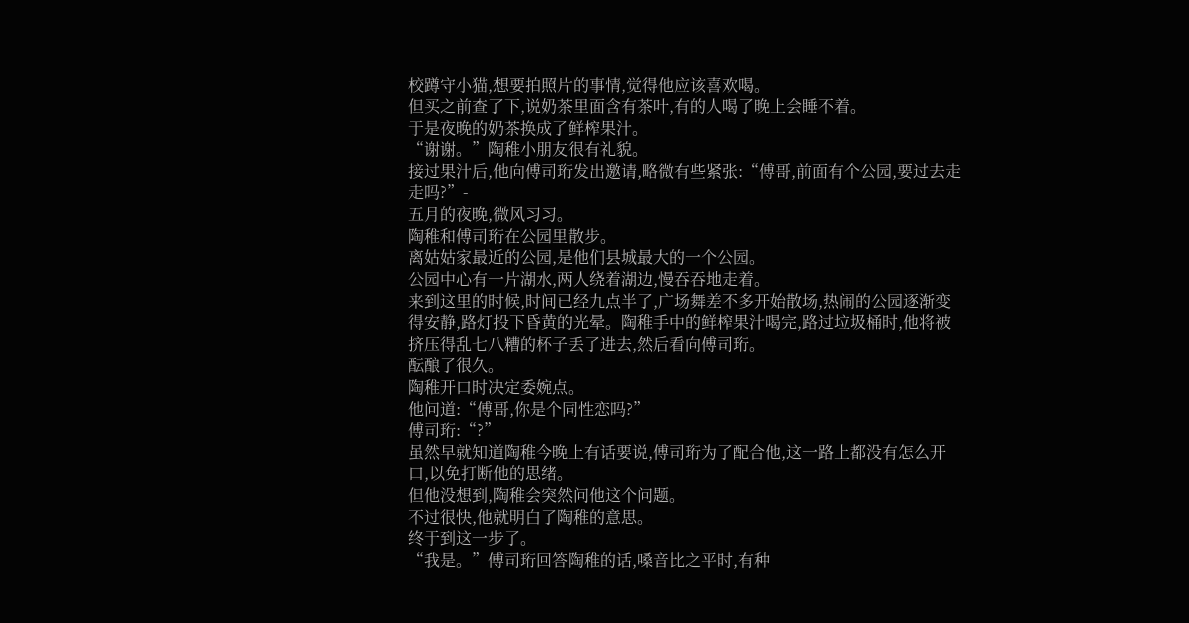校蹲守小猫,想要拍照片的事情,觉得他应该喜欢喝。
但买之前查了下,说奶茶里面含有茶叶,有的人喝了晚上会睡不着。
于是夜晚的奶茶换成了鲜榨果汁。
“谢谢。”陶稚小朋友很有礼貌。
接过果汁后,他向傅司珩发出邀请,略微有些紧张:“傅哥,前面有个公园,要过去走走吗?”-
五月的夜晚,微风习习。
陶稚和傅司珩在公园里散步。
离姑姑家最近的公园,是他们县城最大的一个公园。
公园中心有一片湖水,两人绕着湖边,慢吞吞地走着。
来到这里的时候,时间已经九点半了,广场舞差不多开始散场,热闹的公园逐渐变得安静,路灯投下昏黄的光晕。陶稚手中的鲜榨果汁喝完,路过垃圾桶时,他将被挤压得乱七八糟的杯子丢了进去,然后看向傅司珩。
酝酿了很久。
陶稚开口时决定委婉点。
他问道:“傅哥,你是个同性恋吗?”
傅司珩:“?”
虽然早就知道陶稚今晚上有话要说,傅司珩为了配合他,这一路上都没有怎么开口,以免打断他的思绪。
但他没想到,陶稚会突然问他这个问题。
不过很快,他就明白了陶稚的意思。
终于到这一步了。
“我是。”傅司珩回答陶稚的话,嗓音比之平时,有种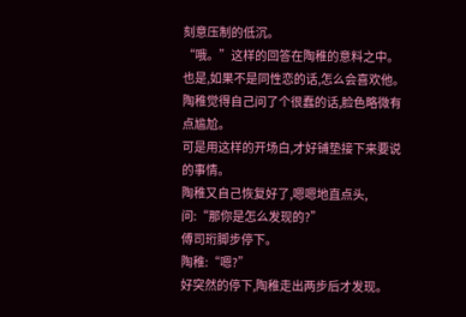刻意压制的低沉。
“哦。”这样的回答在陶稚的意料之中。
也是,如果不是同性恋的话,怎么会喜欢他。
陶稚觉得自己问了个很蠢的话,脸色略微有点尴尬。
可是用这样的开场白,才好铺垫接下来要说的事情。
陶稚又自己恢复好了,嗯嗯地直点头,问:“那你是怎么发现的?”
傅司珩脚步停下。
陶稚:“嗯?”
好突然的停下,陶稚走出两步后才发现。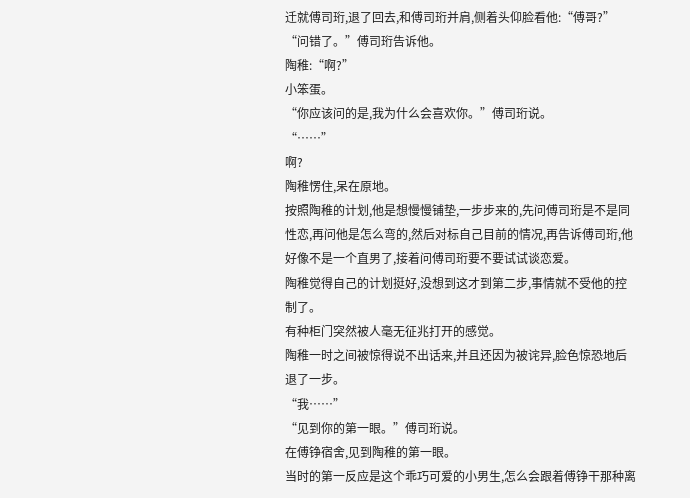迁就傅司珩,退了回去,和傅司珩并肩,侧着头仰脸看他:“傅哥?”
“问错了。”傅司珩告诉他。
陶稚:“啊?”
小笨蛋。
“你应该问的是,我为什么会喜欢你。”傅司珩说。
“……”
啊?
陶稚愣住,呆在原地。
按照陶稚的计划,他是想慢慢铺垫,一步步来的,先问傅司珩是不是同性恋,再问他是怎么弯的,然后对标自己目前的情况,再告诉傅司珩,他好像不是一个直男了,接着问傅司珩要不要试试谈恋爱。
陶稚觉得自己的计划挺好,没想到这才到第二步,事情就不受他的控制了。
有种柜门突然被人毫无征兆打开的感觉。
陶稚一时之间被惊得说不出话来,并且还因为被诧异,脸色惊恐地后退了一步。
“我……”
“见到你的第一眼。”傅司珩说。
在傅铮宿舍,见到陶稚的第一眼。
当时的第一反应是这个乖巧可爱的小男生,怎么会跟着傅铮干那种离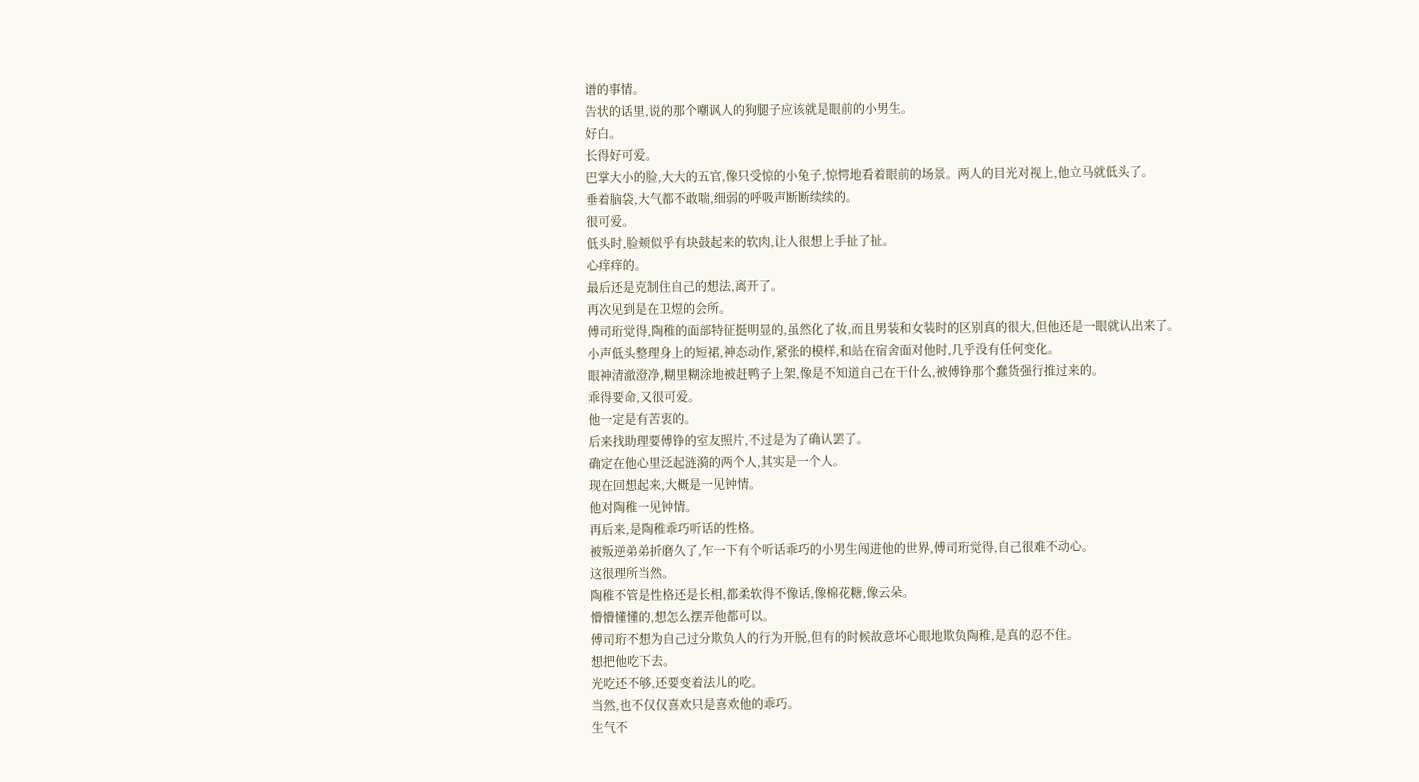谱的事情。
告状的话里,说的那个嘲讽人的狗腿子应该就是眼前的小男生。
好白。
长得好可爱。
巴掌大小的脸,大大的五官,像只受惊的小兔子,惊愕地看着眼前的场景。两人的目光对视上,他立马就低头了。
垂着脑袋,大气都不敢喘,细弱的呼吸声断断续续的。
很可爱。
低头时,脸颊似乎有块鼓起来的软肉,让人很想上手扯了扯。
心痒痒的。
最后还是克制住自己的想法,离开了。
再次见到是在卫煜的会所。
傅司珩觉得,陶稚的面部特征挺明显的,虽然化了妆,而且男装和女装时的区别真的很大,但他还是一眼就认出来了。
小声低头整理身上的短裙,神态动作,紧张的模样,和站在宿舍面对他时,几乎没有任何变化。
眼神清澈澄净,糊里糊涂地被赶鸭子上架,像是不知道自己在干什么,被傅铮那个蠢货强行推过来的。
乖得要命,又很可爱。
他一定是有苦衷的。
后来找助理要傅铮的室友照片,不过是为了确认罢了。
确定在他心里泛起涟漪的两个人,其实是一个人。
现在回想起来,大概是一见钟情。
他对陶稚一见钟情。
再后来,是陶稚乖巧听话的性格。
被叛逆弟弟折磨久了,乍一下有个听话乖巧的小男生闯进他的世界,傅司珩觉得,自己很难不动心。
这很理所当然。
陶稚不管是性格还是长相,都柔软得不像话,像棉花糖,像云朵。
懵懵懂懂的,想怎么摆弄他都可以。
傅司珩不想为自己过分欺负人的行为开脱,但有的时候故意坏心眼地欺负陶稚,是真的忍不住。
想把他吃下去。
光吃还不够,还要变着法儿的吃。
当然,也不仅仅喜欢只是喜欢他的乖巧。
生气不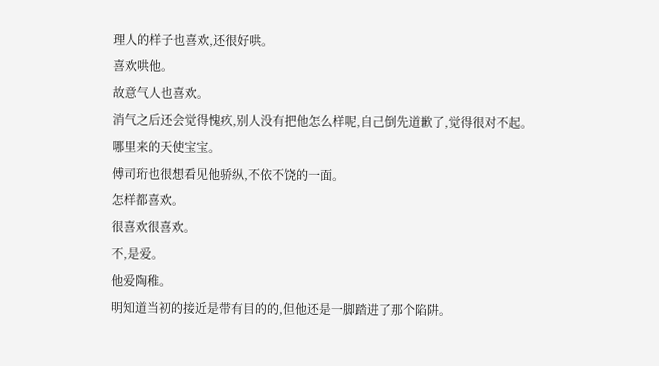理人的样子也喜欢,还很好哄。
喜欢哄他。
故意气人也喜欢。
消气之后还会觉得愧疚,别人没有把他怎么样呢,自己倒先道歉了,觉得很对不起。
哪里来的天使宝宝。
傅司珩也很想看见他骄纵,不依不饶的一面。
怎样都喜欢。
很喜欢很喜欢。
不,是爱。
他爱陶稚。
明知道当初的接近是带有目的的,但他还是一脚踏进了那个陷阱。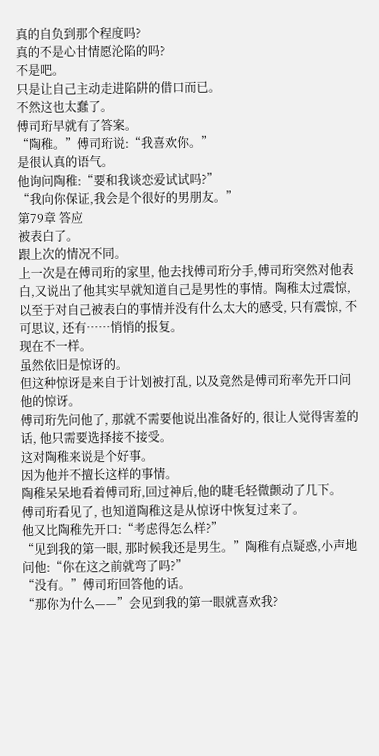真的自负到那个程度吗?
真的不是心甘情愿沦陷的吗?
不是吧。
只是让自己主动走进陷阱的借口而已。
不然这也太蠢了。
傅司珩早就有了答案。
“陶稚。”傅司珩说:“我喜欢你。”
是很认真的语气。
他询问陶稚:“要和我谈恋爱试试吗?”
“我向你保证,我会是个很好的男朋友。”
第79章 答应
被表白了。
跟上次的情况不同。
上一次是在傅司珩的家里, 他去找傅司珩分手,傅司珩突然对他表白,又说出了他其实早就知道自己是男性的事情。陶稚太过震惊,以至于对自己被表白的事情并没有什么太大的感受, 只有震惊, 不可思议, 还有……悄悄的报复。
现在不一样。
虽然依旧是惊讶的。
但这种惊讶是来自于计划被打乱, 以及竟然是傅司珩率先开口问他的惊讶。
傅司珩先问他了, 那就不需要他说出准备好的, 很让人觉得害羞的话, 他只需要选择接不接受。
这对陶稚来说是个好事。
因为他并不擅长这样的事情。
陶稚呆呆地看着傅司珩,回过神后,他的睫毛轻微颤动了几下。
傅司珩看见了, 也知道陶稚这是从惊讶中恢复过来了。
他又比陶稚先开口:“考虑得怎么样?”
“见到我的第一眼, 那时候我还是男生。”陶稚有点疑惑,小声地问他:“你在这之前就弯了吗?”
“没有。”傅司珩回答他的话。
“那你为什么——”会见到我的第一眼就喜欢我?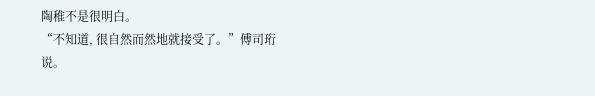陶稚不是很明白。
“不知道, 很自然而然地就接受了。”傅司珩说。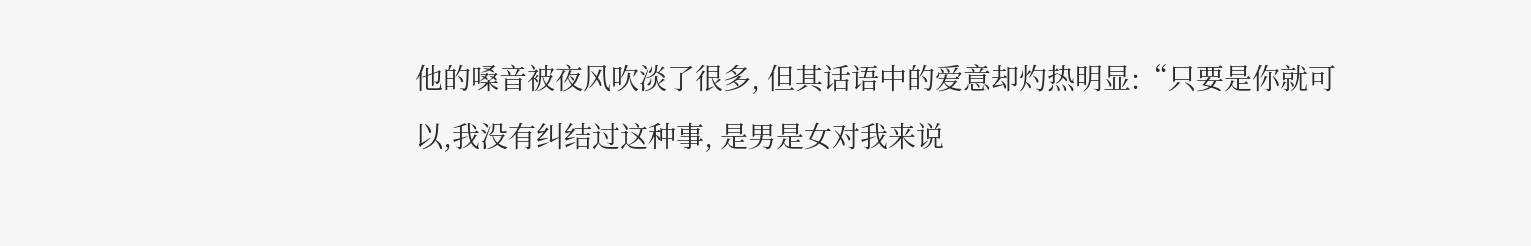他的嗓音被夜风吹淡了很多, 但其话语中的爱意却灼热明显:“只要是你就可以,我没有纠结过这种事, 是男是女对我来说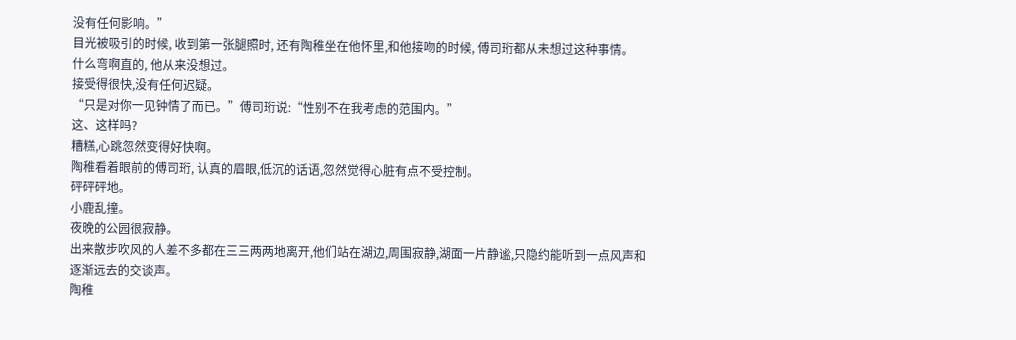没有任何影响。”
目光被吸引的时候, 收到第一张腿照时, 还有陶稚坐在他怀里,和他接吻的时候, 傅司珩都从未想过这种事情。
什么弯啊直的, 他从来没想过。
接受得很快,没有任何迟疑。
“只是对你一见钟情了而已。”傅司珩说:“性别不在我考虑的范围内。”
这、这样吗?
糟糕,心跳忽然变得好快啊。
陶稚看着眼前的傅司珩, 认真的眉眼,低沉的话语,忽然觉得心脏有点不受控制。
砰砰砰地。
小鹿乱撞。
夜晚的公园很寂静。
出来散步吹风的人差不多都在三三两两地离开,他们站在湖边,周围寂静,湖面一片静谧,只隐约能听到一点风声和逐渐远去的交谈声。
陶稚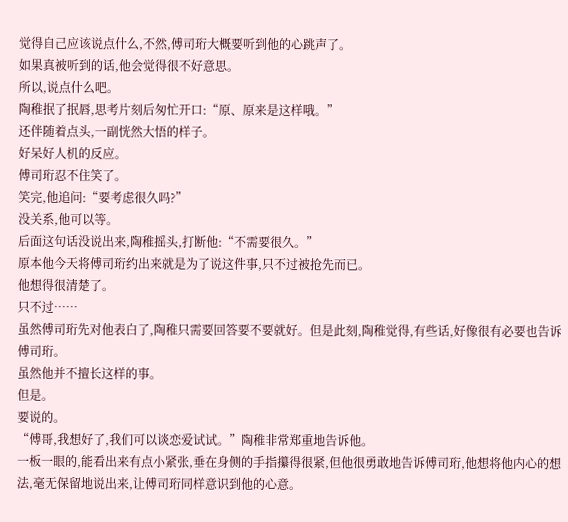觉得自己应该说点什么,不然,傅司珩大概要听到他的心跳声了。
如果真被听到的话,他会觉得很不好意思。
所以,说点什么吧。
陶稚抿了抿唇,思考片刻后匆忙开口:“原、原来是这样哦。”
还伴随着点头,一副恍然大悟的样子。
好呆好人机的反应。
傅司珩忍不住笑了。
笑完,他追问:“要考虑很久吗?”
没关系,他可以等。
后面这句话没说出来,陶稚摇头,打断他:“不需要很久。”
原本他今天将傅司珩约出来就是为了说这件事,只不过被抢先而已。
他想得很清楚了。
只不过……
虽然傅司珩先对他表白了,陶稚只需要回答要不要就好。但是此刻,陶稚觉得,有些话,好像很有必要也告诉傅司珩。
虽然他并不擅长这样的事。
但是。
要说的。
“傅哥,我想好了,我们可以谈恋爱试试。”陶稚非常郑重地告诉他。
一板一眼的,能看出来有点小紧张,垂在身侧的手指攥得很紧,但他很勇敢地告诉傅司珩,他想将他内心的想法,毫无保留地说出来,让傅司珩同样意识到他的心意。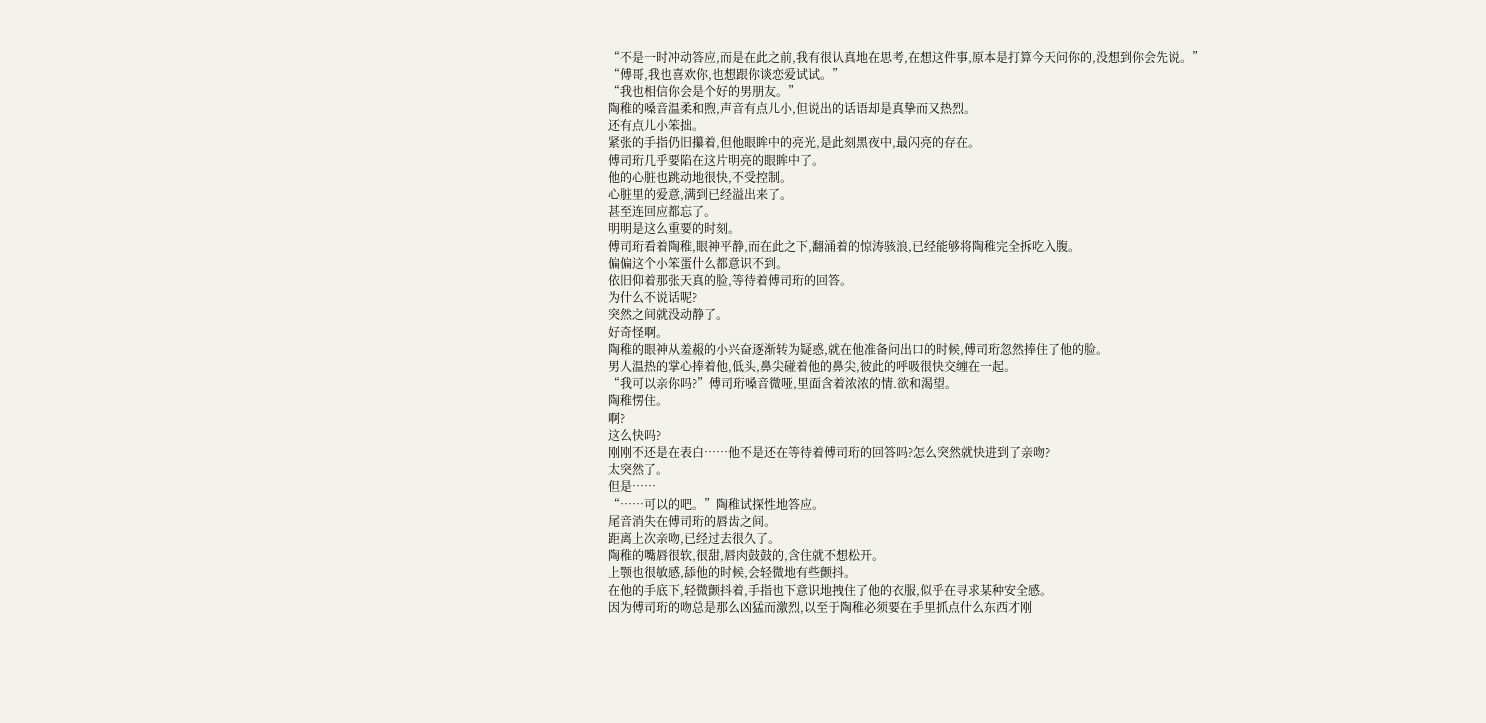“不是一时冲动答应,而是在此之前,我有很认真地在思考,在想这件事,原本是打算今天问你的,没想到你会先说。”
“傅哥,我也喜欢你,也想跟你谈恋爱试试。”
“我也相信你会是个好的男朋友。”
陶稚的嗓音温柔和煦,声音有点儿小,但说出的话语却是真挚而又热烈。
还有点儿小笨拙。
紧张的手指仍旧攥着,但他眼眸中的亮光,是此刻黑夜中,最闪亮的存在。
傅司珩几乎要陷在这片明亮的眼眸中了。
他的心脏也跳动地很快,不受控制。
心脏里的爱意,满到已经溢出来了。
甚至连回应都忘了。
明明是这么重要的时刻。
傅司珩看着陶稚,眼神平静,而在此之下,翻涌着的惊涛骇浪,已经能够将陶稚完全拆吃入腹。
偏偏这个小笨蛋什么都意识不到。
依旧仰着那张天真的脸,等待着傅司珩的回答。
为什么不说话呢?
突然之间就没动静了。
好奇怪啊。
陶稚的眼神从羞赧的小兴奋逐渐转为疑惑,就在他准备问出口的时候,傅司珩忽然捧住了他的脸。
男人温热的掌心捧着他,低头,鼻尖碰着他的鼻尖,彼此的呼吸很快交缠在一起。
“我可以亲你吗?”傅司珩嗓音微哑,里面含着浓浓的情.欲和渴望。
陶稚愣住。
啊?
这么快吗?
刚刚不还是在表白……他不是还在等待着傅司珩的回答吗?怎么突然就快进到了亲吻?
太突然了。
但是……
“……可以的吧。”陶稚试探性地答应。
尾音消失在傅司珩的唇齿之间。
距离上次亲吻,已经过去很久了。
陶稚的嘴唇很软,很甜,唇肉鼓鼓的,含住就不想松开。
上颚也很敏感,舔他的时候,会轻微地有些颤抖。
在他的手底下,轻微颤抖着,手指也下意识地拽住了他的衣服,似乎在寻求某种安全感。
因为傅司珩的吻总是那么凶猛而激烈,以至于陶稚必须要在手里抓点什么东西才刚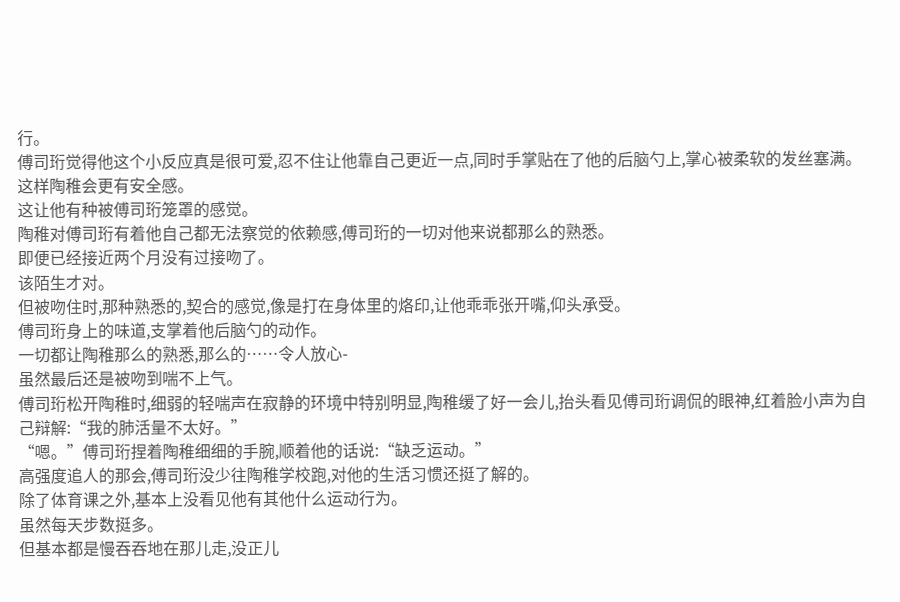行。
傅司珩觉得他这个小反应真是很可爱,忍不住让他靠自己更近一点,同时手掌贴在了他的后脑勺上,掌心被柔软的发丝塞满。
这样陶稚会更有安全感。
这让他有种被傅司珩笼罩的感觉。
陶稚对傅司珩有着他自己都无法察觉的依赖感,傅司珩的一切对他来说都那么的熟悉。
即便已经接近两个月没有过接吻了。
该陌生才对。
但被吻住时,那种熟悉的,契合的感觉,像是打在身体里的烙印,让他乖乖张开嘴,仰头承受。
傅司珩身上的味道,支掌着他后脑勺的动作。
一切都让陶稚那么的熟悉,那么的……令人放心-
虽然最后还是被吻到喘不上气。
傅司珩松开陶稚时,细弱的轻喘声在寂静的环境中特别明显,陶稚缓了好一会儿,抬头看见傅司珩调侃的眼神,红着脸小声为自己辩解:“我的肺活量不太好。”
“嗯。”傅司珩捏着陶稚细细的手腕,顺着他的话说:“缺乏运动。”
高强度追人的那会,傅司珩没少往陶稚学校跑,对他的生活习惯还挺了解的。
除了体育课之外,基本上没看见他有其他什么运动行为。
虽然每天步数挺多。
但基本都是慢吞吞地在那儿走,没正儿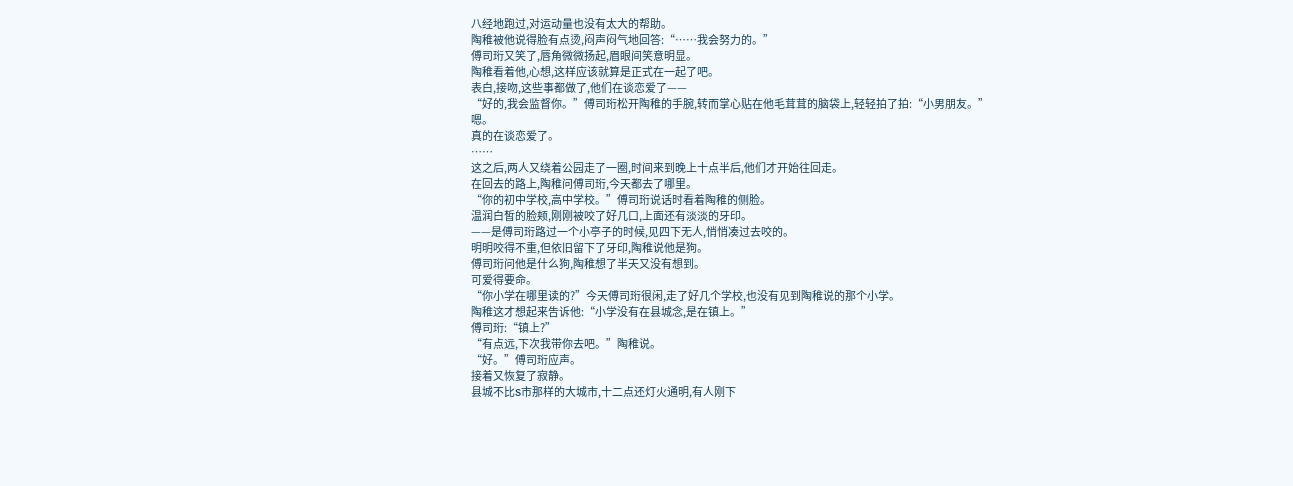八经地跑过,对运动量也没有太大的帮助。
陶稚被他说得脸有点烫,闷声闷气地回答:“……我会努力的。”
傅司珩又笑了,唇角微微扬起,眉眼间笑意明显。
陶稚看着他,心想,这样应该就算是正式在一起了吧。
表白,接吻,这些事都做了,他们在谈恋爱了——
“好的,我会监督你。”傅司珩松开陶稚的手腕,转而掌心贴在他毛茸茸的脑袋上,轻轻拍了拍:“小男朋友。”
嗯。
真的在谈恋爱了。
……
这之后,两人又绕着公园走了一圈,时间来到晚上十点半后,他们才开始往回走。
在回去的路上,陶稚问傅司珩,今天都去了哪里。
“你的初中学校,高中学校。”傅司珩说话时看着陶稚的侧脸。
温润白皙的脸颊,刚刚被咬了好几口,上面还有淡淡的牙印。
——是傅司珩路过一个小亭子的时候,见四下无人,悄悄凑过去咬的。
明明咬得不重,但依旧留下了牙印,陶稚说他是狗。
傅司珩问他是什么狗,陶稚想了半天又没有想到。
可爱得要命。
“你小学在哪里读的?”今天傅司珩很闲,走了好几个学校,也没有见到陶稚说的那个小学。
陶稚这才想起来告诉他:“小学没有在县城念,是在镇上。”
傅司珩:“镇上?”
“有点远,下次我带你去吧。”陶稚说。
“好。”傅司珩应声。
接着又恢复了寂静。
县城不比S市那样的大城市,十二点还灯火通明,有人刚下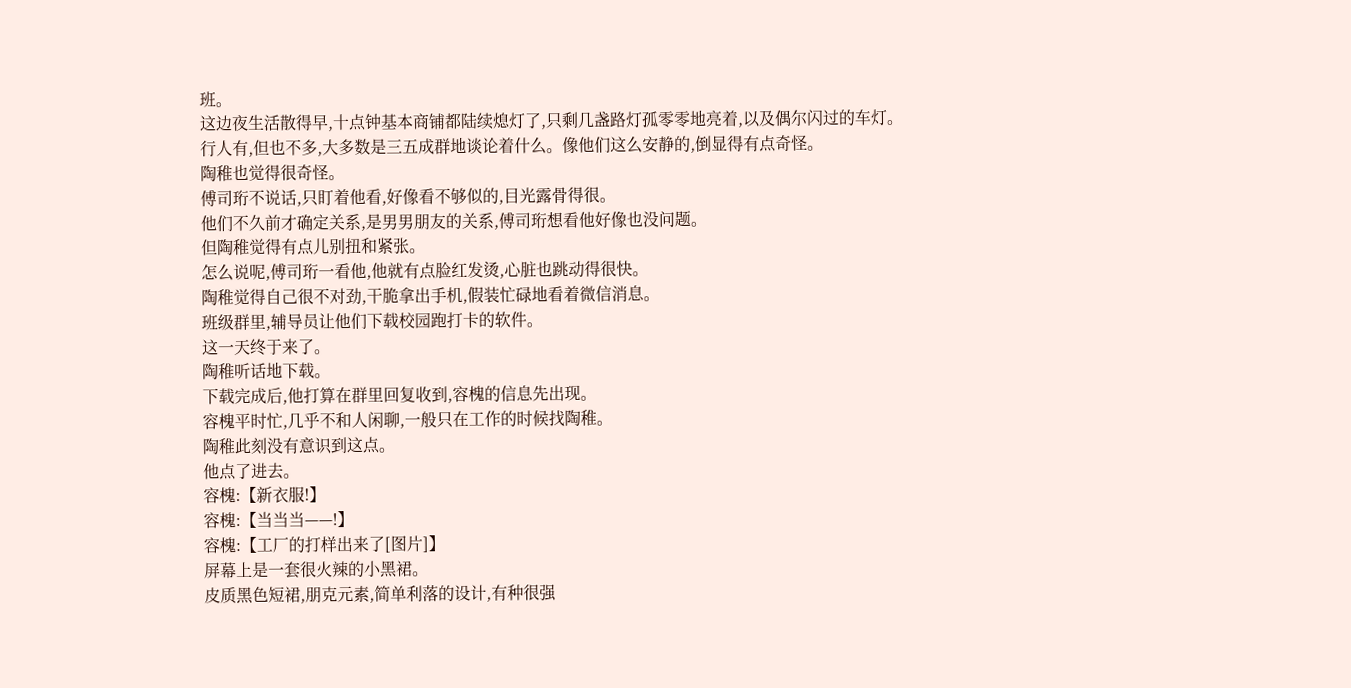班。
这边夜生活散得早,十点钟基本商铺都陆续熄灯了,只剩几盏路灯孤零零地亮着,以及偶尔闪过的车灯。
行人有,但也不多,大多数是三五成群地谈论着什么。像他们这么安静的,倒显得有点奇怪。
陶稚也觉得很奇怪。
傅司珩不说话,只盯着他看,好像看不够似的,目光露骨得很。
他们不久前才确定关系,是男男朋友的关系,傅司珩想看他好像也没问题。
但陶稚觉得有点儿别扭和紧张。
怎么说呢,傅司珩一看他,他就有点脸红发烫,心脏也跳动得很快。
陶稚觉得自己很不对劲,干脆拿出手机,假装忙碌地看着微信消息。
班级群里,辅导员让他们下载校园跑打卡的软件。
这一天终于来了。
陶稚听话地下载。
下载完成后,他打算在群里回复收到,容槐的信息先出现。
容槐平时忙,几乎不和人闲聊,一般只在工作的时候找陶稚。
陶稚此刻没有意识到这点。
他点了进去。
容槐:【新衣服!】
容槐:【当当当——!】
容槐:【工厂的打样出来了[图片]】
屏幕上是一套很火辣的小黑裙。
皮质黑色短裙,朋克元素,简单利落的设计,有种很强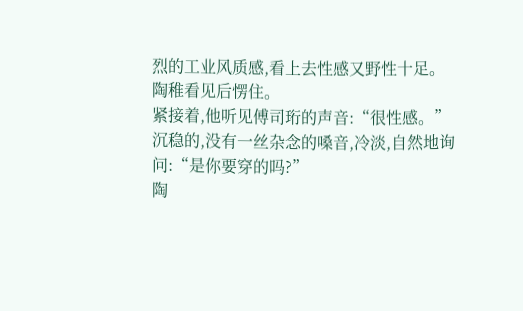烈的工业风质感,看上去性感又野性十足。
陶稚看见后愣住。
紧接着,他听见傅司珩的声音:“很性感。”
沉稳的,没有一丝杂念的嗓音,冷淡,自然地询问:“是你要穿的吗?”
陶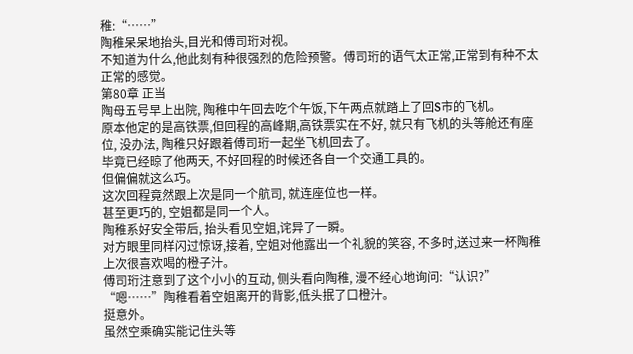稚:“……”
陶稚呆呆地抬头,目光和傅司珩对视。
不知道为什么,他此刻有种很强烈的危险预警。傅司珩的语气太正常,正常到有种不太正常的感觉。
第80章 正当
陶母五号早上出院, 陶稚中午回去吃个午饭,下午两点就踏上了回S市的飞机。
原本他定的是高铁票,但回程的高峰期,高铁票实在不好, 就只有飞机的头等舱还有座位, 没办法, 陶稚只好跟着傅司珩一起坐飞机回去了。
毕竟已经晾了他两天, 不好回程的时候还各自一个交通工具的。
但偏偏就这么巧。
这次回程竟然跟上次是同一个航司, 就连座位也一样。
甚至更巧的, 空姐都是同一个人。
陶稚系好安全带后, 抬头看见空姐,诧异了一瞬。
对方眼里同样闪过惊讶,接着, 空姐对他露出一个礼貌的笑容, 不多时,送过来一杯陶稚上次很喜欢喝的橙子汁。
傅司珩注意到了这个小小的互动, 侧头看向陶稚, 漫不经心地询问:“认识?”
“嗯……”陶稚看着空姐离开的背影,低头抿了口橙汁。
挺意外。
虽然空乘确实能记住头等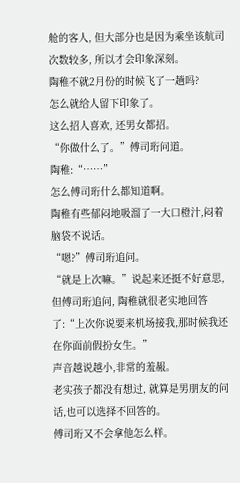舱的客人, 但大部分也是因为乘坐该航司次数较多, 所以才会印象深刻。
陶稚不就2月份的时候飞了一趟吗?
怎么就给人留下印象了。
这么招人喜欢, 还男女都招。
“你做什么了。”傅司珩问道。
陶稚:“……”
怎么傅司珩什么都知道啊。
陶稚有些郁闷地吸溜了一大口橙汁,闷着脑袋不说话。
“嗯?”傅司珩追问。
“就是上次嘛。”说起来还挺不好意思, 但傅司珩追问, 陶稚就很老实地回答了:“上次你说要来机场接我,那时候我还在你面前假扮女生。”
声音越说越小,非常的羞赧。
老实孩子都没有想过, 就算是男朋友的问话,也可以选择不回答的。
傅司珩又不会拿他怎么样。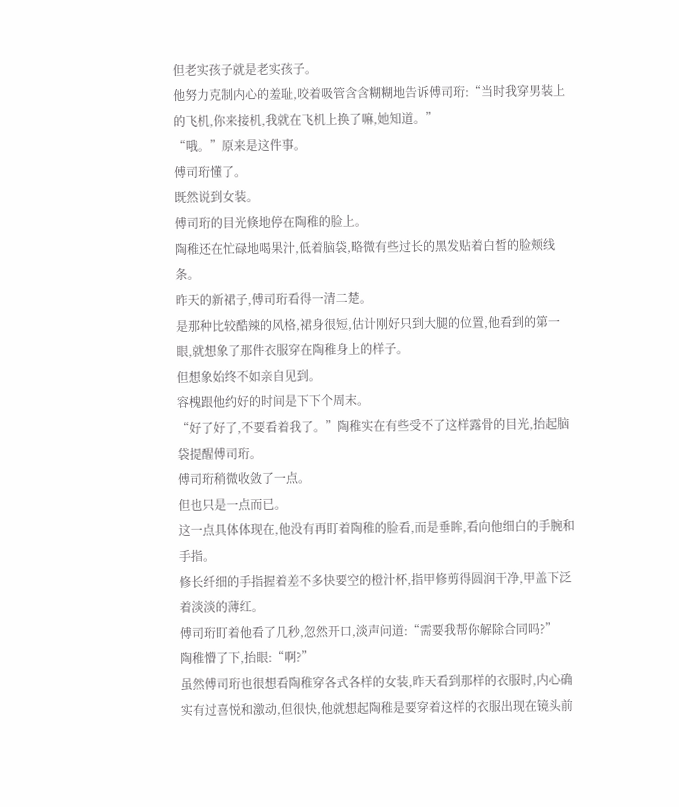但老实孩子就是老实孩子。
他努力克制内心的羞耻,咬着吸管含含糊糊地告诉傅司珩:“当时我穿男装上的飞机,你来接机,我就在飞机上换了嘛,她知道。”
“哦。”原来是这件事。
傅司珩懂了。
既然说到女装。
傅司珩的目光倏地停在陶稚的脸上。
陶稚还在忙碌地喝果汁,低着脑袋,略微有些过长的黑发贴着白皙的脸颊线条。
昨天的新裙子,傅司珩看得一清二楚。
是那种比较酷辣的风格,裙身很短,估计刚好只到大腿的位置,他看到的第一眼,就想象了那件衣服穿在陶稚身上的样子。
但想象始终不如亲自见到。
容槐跟他约好的时间是下下个周末。
“好了好了,不要看着我了。”陶稚实在有些受不了这样露骨的目光,抬起脑袋提醒傅司珩。
傅司珩稍微收敛了一点。
但也只是一点而已。
这一点具体体现在,他没有再盯着陶稚的脸看,而是垂眸,看向他细白的手腕和手指。
修长纤细的手指握着差不多快要空的橙汁杯,指甲修剪得圆润干净,甲盖下泛着淡淡的薄红。
傅司珩盯着他看了几秒,忽然开口,淡声问道:“需要我帮你解除合同吗?”
陶稚懵了下,抬眼:“啊?”
虽然傅司珩也很想看陶稚穿各式各样的女装,昨天看到那样的衣服时,内心确实有过喜悦和激动,但很快,他就想起陶稚是要穿着这样的衣服出现在镜头前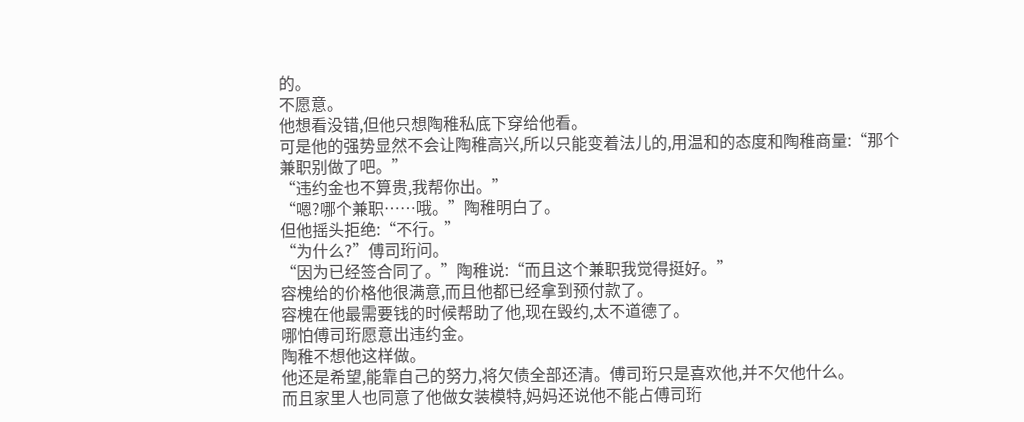的。
不愿意。
他想看没错,但他只想陶稚私底下穿给他看。
可是他的强势显然不会让陶稚高兴,所以只能变着法儿的,用温和的态度和陶稚商量:“那个兼职别做了吧。”
“违约金也不算贵,我帮你出。”
“嗯?哪个兼职……哦。”陶稚明白了。
但他摇头拒绝:“不行。”
“为什么?”傅司珩问。
“因为已经签合同了。”陶稚说:“而且这个兼职我觉得挺好。”
容槐给的价格他很满意,而且他都已经拿到预付款了。
容槐在他最需要钱的时候帮助了他,现在毁约,太不道德了。
哪怕傅司珩愿意出违约金。
陶稚不想他这样做。
他还是希望,能靠自己的努力,将欠债全部还清。傅司珩只是喜欢他,并不欠他什么。
而且家里人也同意了他做女装模特,妈妈还说他不能占傅司珩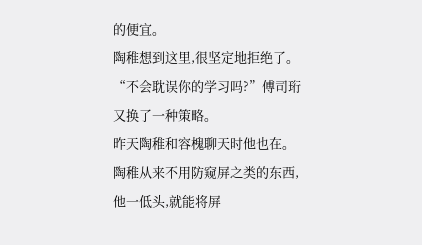的便宜。
陶稚想到这里,很坚定地拒绝了。
“不会耽误你的学习吗?”傅司珩又换了一种策略。
昨天陶稚和容槐聊天时他也在。
陶稚从来不用防窥屏之类的东西,他一低头,就能将屏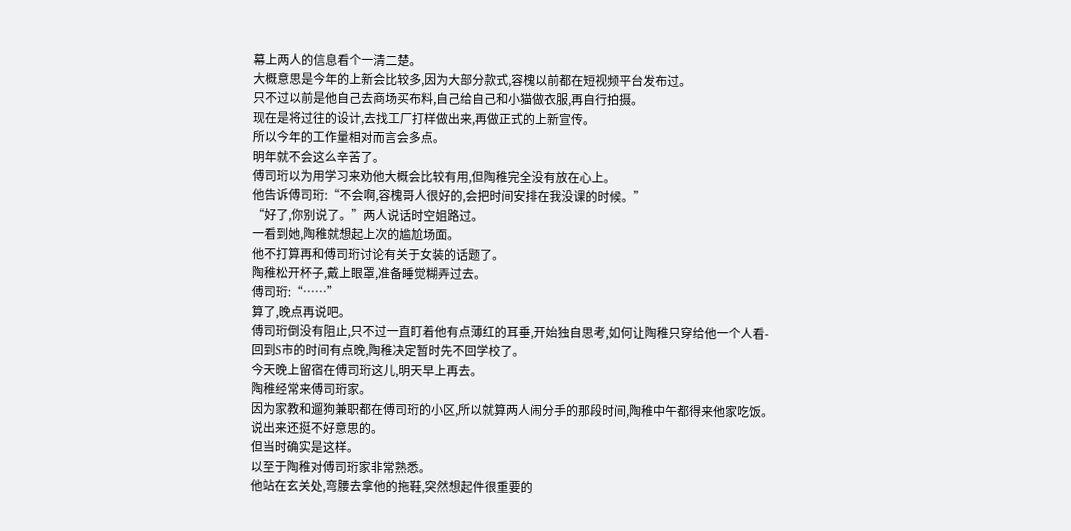幕上两人的信息看个一清二楚。
大概意思是今年的上新会比较多,因为大部分款式,容槐以前都在短视频平台发布过。
只不过以前是他自己去商场买布料,自己给自己和小猫做衣服,再自行拍摄。
现在是将过往的设计,去找工厂打样做出来,再做正式的上新宣传。
所以今年的工作量相对而言会多点。
明年就不会这么辛苦了。
傅司珩以为用学习来劝他大概会比较有用,但陶稚完全没有放在心上。
他告诉傅司珩:“不会啊,容槐哥人很好的,会把时间安排在我没课的时候。”
“好了,你别说了。”两人说话时空姐路过。
一看到她,陶稚就想起上次的尴尬场面。
他不打算再和傅司珩讨论有关于女装的话题了。
陶稚松开杯子,戴上眼罩,准备睡觉糊弄过去。
傅司珩:“……”
算了,晚点再说吧。
傅司珩倒没有阻止,只不过一直盯着他有点薄红的耳垂,开始独自思考,如何让陶稚只穿给他一个人看-
回到S市的时间有点晚,陶稚决定暂时先不回学校了。
今天晚上留宿在傅司珩这儿,明天早上再去。
陶稚经常来傅司珩家。
因为家教和遛狗兼职都在傅司珩的小区,所以就算两人闹分手的那段时间,陶稚中午都得来他家吃饭。
说出来还挺不好意思的。
但当时确实是这样。
以至于陶稚对傅司珩家非常熟悉。
他站在玄关处,弯腰去拿他的拖鞋,突然想起件很重要的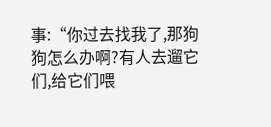事:“你过去找我了,那狗狗怎么办啊?有人去遛它们,给它们喂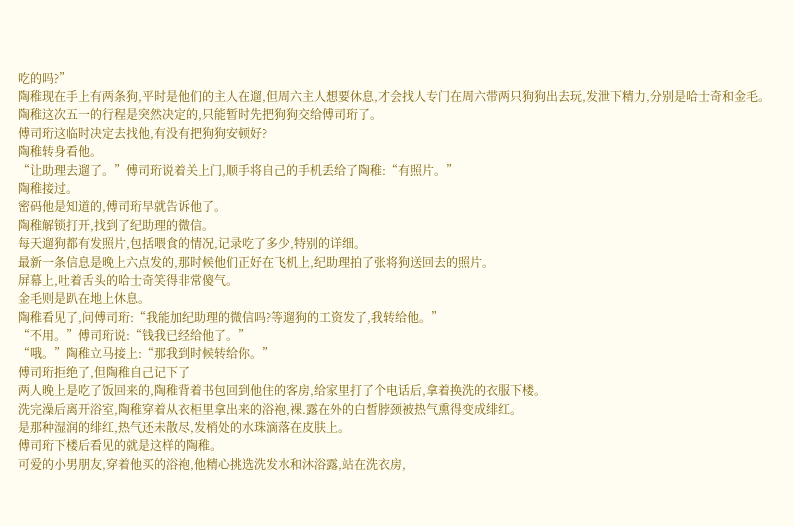吃的吗?”
陶稚现在手上有两条狗,平时是他们的主人在遛,但周六主人想要休息,才会找人专门在周六带两只狗狗出去玩,发泄下精力,分别是哈士奇和金毛。
陶稚这次五一的行程是突然决定的,只能暂时先把狗狗交给傅司珩了。
傅司珩这临时决定去找他,有没有把狗狗安顿好?
陶稚转身看他。
“让助理去遛了。”傅司珩说着关上门,顺手将自己的手机丢给了陶稚:“有照片。”
陶稚接过。
密码他是知道的,傅司珩早就告诉他了。
陶稚解锁打开,找到了纪助理的微信。
每天遛狗都有发照片,包括喂食的情况,记录吃了多少,特别的详细。
最新一条信息是晚上六点发的,那时候他们正好在飞机上,纪助理拍了张将狗送回去的照片。
屏幕上,吐着舌头的哈士奇笑得非常傻气。
金毛则是趴在地上休息。
陶稚看见了,问傅司珩:“我能加纪助理的微信吗?等遛狗的工资发了,我转给他。”
“不用。”傅司珩说:“钱我已经给他了。”
“哦。”陶稚立马接上:“那我到时候转给你。”
傅司珩拒绝了,但陶稚自己记下了
两人晚上是吃了饭回来的,陶稚背着书包回到他住的客房,给家里打了个电话后,拿着换洗的衣服下楼。
洗完澡后离开浴室,陶稚穿着从衣柜里拿出来的浴袍,裸.露在外的白皙脖颈被热气熏得变成绯红。
是那种湿润的绯红,热气还未散尽,发梢处的水珠滴落在皮肤上。
傅司珩下楼后看见的就是这样的陶稚。
可爱的小男朋友,穿着他买的浴袍,他精心挑选洗发水和沐浴露,站在洗衣房,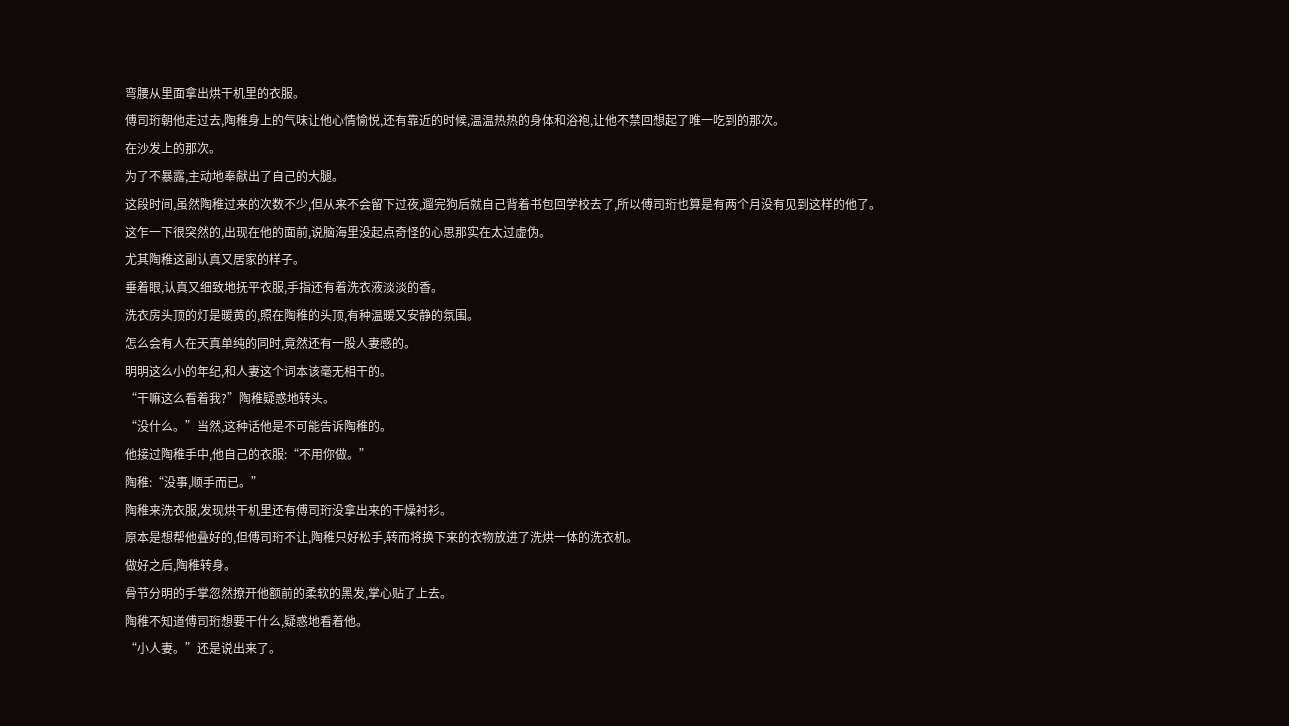弯腰从里面拿出烘干机里的衣服。
傅司珩朝他走过去,陶稚身上的气味让他心情愉悦,还有靠近的时候,温温热热的身体和浴袍,让他不禁回想起了唯一吃到的那次。
在沙发上的那次。
为了不暴露,主动地奉献出了自己的大腿。
这段时间,虽然陶稚过来的次数不少,但从来不会留下过夜,遛完狗后就自己背着书包回学校去了,所以傅司珩也算是有两个月没有见到这样的他了。
这乍一下很突然的,出现在他的面前,说脑海里没起点奇怪的心思那实在太过虚伪。
尤其陶稚这副认真又居家的样子。
垂着眼,认真又细致地抚平衣服,手指还有着洗衣液淡淡的香。
洗衣房头顶的灯是暖黄的,照在陶稚的头顶,有种温暖又安静的氛围。
怎么会有人在天真单纯的同时,竟然还有一股人妻感的。
明明这么小的年纪,和人妻这个词本该毫无相干的。
“干嘛这么看着我?”陶稚疑惑地转头。
“没什么。”当然,这种话他是不可能告诉陶稚的。
他接过陶稚手中,他自己的衣服:“不用你做。”
陶稚:“没事,顺手而已。”
陶稚来洗衣服,发现烘干机里还有傅司珩没拿出来的干燥衬衫。
原本是想帮他叠好的,但傅司珩不让,陶稚只好松手,转而将换下来的衣物放进了洗烘一体的洗衣机。
做好之后,陶稚转身。
骨节分明的手掌忽然撩开他额前的柔软的黑发,掌心贴了上去。
陶稚不知道傅司珩想要干什么,疑惑地看着他。
“小人妻。”还是说出来了。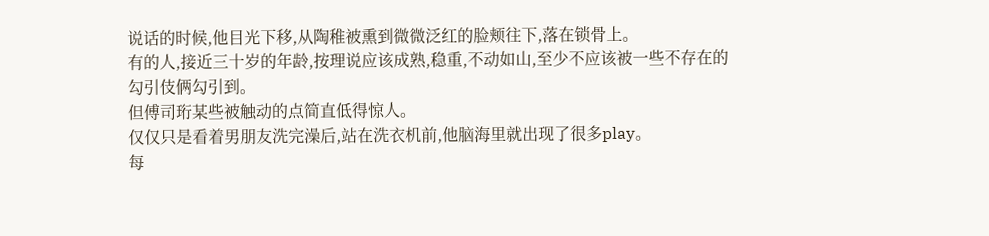说话的时候,他目光下移,从陶稚被熏到微微泛红的脸颊往下,落在锁骨上。
有的人,接近三十岁的年龄,按理说应该成熟,稳重,不动如山,至少不应该被一些不存在的勾引伎俩勾引到。
但傅司珩某些被触动的点简直低得惊人。
仅仅只是看着男朋友洗完澡后,站在洗衣机前,他脑海里就出现了很多play。
每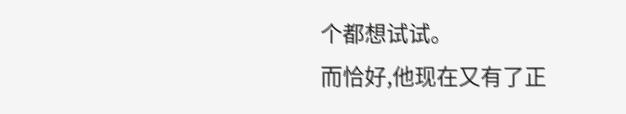个都想试试。
而恰好,他现在又有了正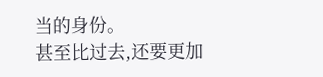当的身份。
甚至比过去,还要更加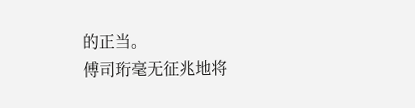的正当。
傅司珩毫无征兆地将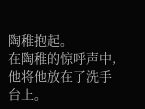陶稚抱起。
在陶稚的惊呼声中,他将他放在了洗手台上。